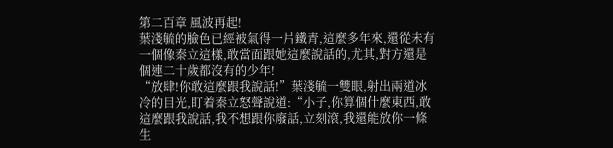第二百章 風波再起!
葉淺毓的臉色已經被氣得一片鐵青,這麼多年來,還從未有一個像秦立這樣,敢當面跟她這麼說話的,尤其,對方還是個連二十歲都沒有的少年!
“放肆!你敢這麼跟我說話!”葉淺毓一雙眼,射出兩道冰冷的目光,盯着秦立怒聲說道:“小子,你算個什麼東西,敢這麼跟我說話,我不想跟你廢話,立刻滾,我還能放你一條生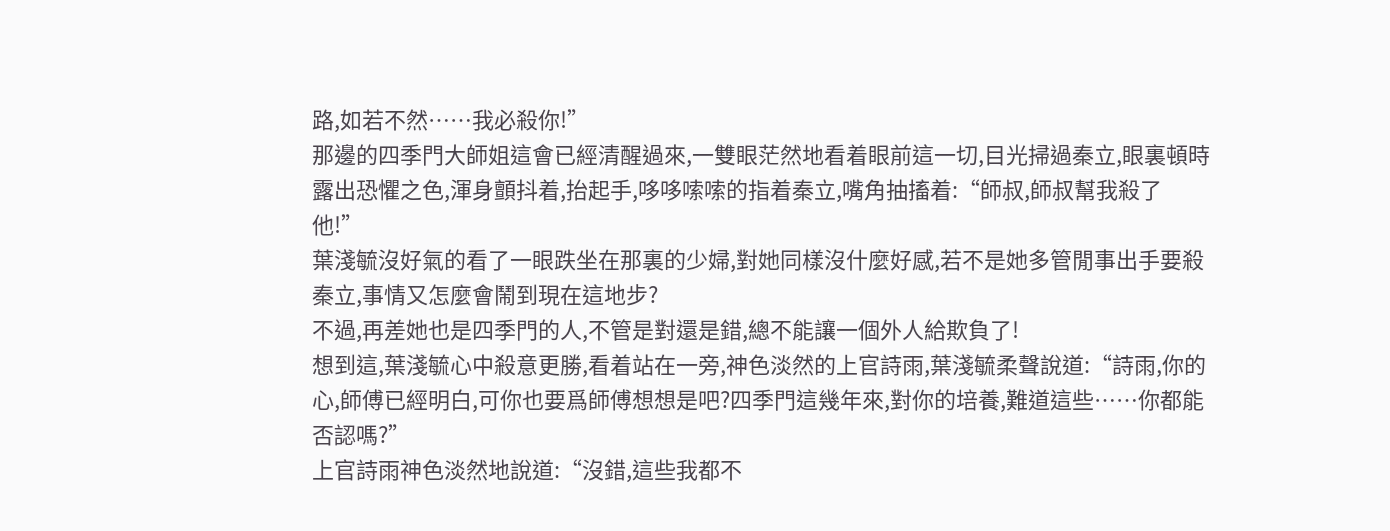路,如若不然……我必殺你!”
那邊的四季門大師姐這會已經清醒過來,一雙眼茫然地看着眼前這一切,目光掃過秦立,眼裏頓時露出恐懼之色,渾身顫抖着,抬起手,哆哆嗦嗦的指着秦立,嘴角抽搐着:“師叔,師叔幫我殺了他!”
葉淺毓沒好氣的看了一眼跌坐在那裏的少婦,對她同樣沒什麼好感,若不是她多管閒事出手要殺秦立,事情又怎麼會鬧到現在這地步?
不過,再差她也是四季門的人,不管是對還是錯,總不能讓一個外人給欺負了!
想到這,葉淺毓心中殺意更勝,看着站在一旁,神色淡然的上官詩雨,葉淺毓柔聲說道:“詩雨,你的心,師傅已經明白,可你也要爲師傅想想是吧?四季門這幾年來,對你的培養,難道這些……你都能否認嗎?”
上官詩雨神色淡然地說道:“沒錯,這些我都不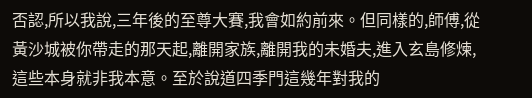否認,所以我說,三年後的至尊大賽,我會如約前來。但同樣的,師傅,從黃沙城被你帶走的那天起,離開家族,離開我的未婚夫,進入玄島修煉,這些本身就非我本意。至於說道四季門這幾年對我的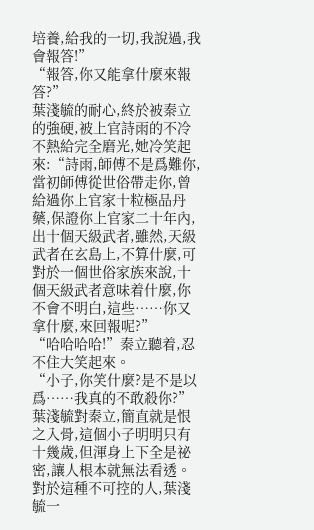培養,給我的一切,我說過,我會報答!”
“報答,你又能拿什麼來報答?”
葉淺毓的耐心,終於被秦立的強硬,被上官詩雨的不冷不熱給完全磨光,她冷笑起來:“詩雨,師傅不是爲難你,當初師傅從世俗帶走你,曾給過你上官家十粒極品丹藥,保證你上官家二十年內,出十個天級武者,雖然,天級武者在玄島上,不算什麼,可對於一個世俗家族來說,十個天級武者意味着什麼,你不會不明白,這些……你又拿什麼,來回報呢?”
“哈哈哈哈!”秦立聽着,忍不住大笑起來。
“小子,你笑什麼?是不是以爲……我真的不敢殺你?”葉淺毓對秦立,簡直就是恨之入骨,這個小子明明只有十幾歲,但渾身上下全是祕密,讓人根本就無法看透。對於這種不可控的人,葉淺毓一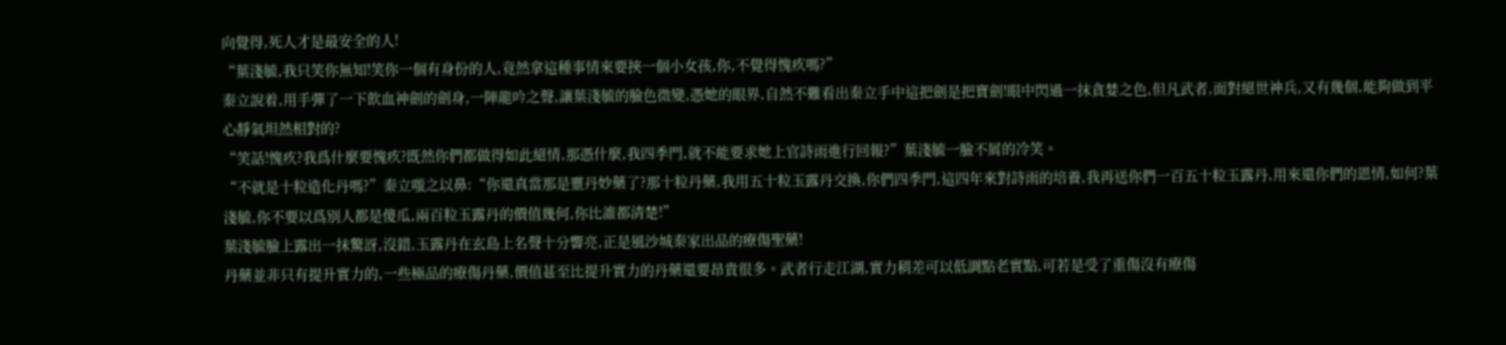向覺得,死人才是最安全的人!
“葉淺毓,我只笑你無知!笑你一個有身份的人,竟然拿這種事情來要挾一個小女孩,你,不覺得愧疚嗎?”
秦立說着,用手彈了一下飲血神劍的劍身,一陣龍吟之聲,讓葉淺毓的臉色微變,憑她的眼界,自然不難看出秦立手中這把劍是把寶劍!眼中閃過一抹貪婪之色,但凡武者,面對絕世神兵,又有幾個,能夠做到平心靜氣坦然相對的?
“笑話!愧疚?我爲什麼要愧疚?既然你們都做得如此絕情,那憑什麼,我四季門,就不能要求她上官詩雨進行回報?”葉淺毓一臉不屑的冷笑。
“不就是十粒造化丹嗎?”秦立嗤之以鼻:“你還真當那是靈丹妙藥了?那十粒丹藥,我用五十粒玉露丹交換,你們四季門,這四年來對詩雨的培養,我再送你們一百五十粒玉露丹,用來還你們的恩情,如何?葉淺毓,你不要以爲別人都是傻瓜,兩百粒玉露丹的價值幾何,你比誰都清楚!”
葉淺毓臉上露出一抹驚訝,沒錯,玉露丹在玄島上名聲十分響亮,正是風沙城秦家出品的療傷聖藥!
丹藥並非只有提升實力的,一些極品的療傷丹藥,價值甚至比提升實力的丹藥還要昂貴很多。武者行走江湖,實力稍差可以低調點老實點,可若是受了重傷沒有療傷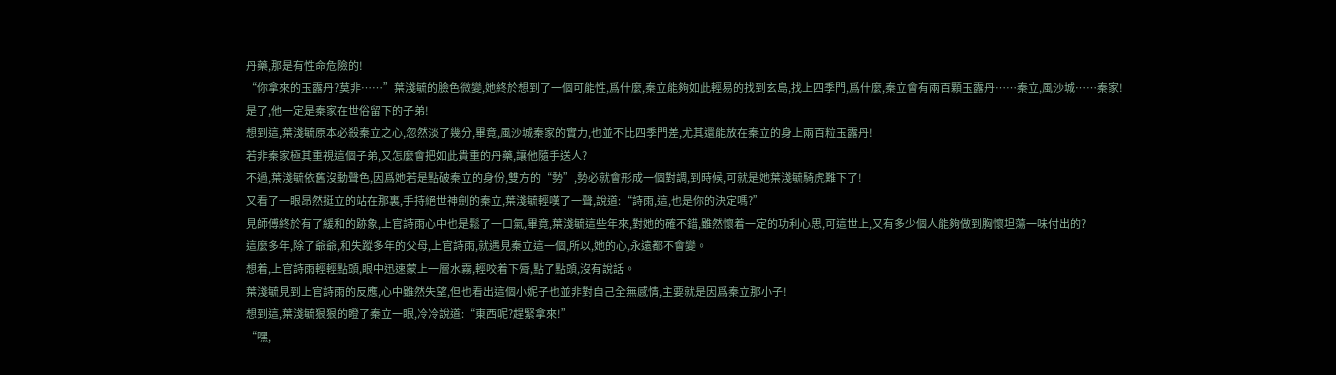丹藥,那是有性命危險的!
“你拿來的玉露丹?莫非……”葉淺毓的臉色微變,她終於想到了一個可能性,爲什麼,秦立能夠如此輕易的找到玄島,找上四季門,爲什麼,秦立會有兩百顆玉露丹……秦立,風沙城……秦家!
是了,他一定是秦家在世俗留下的子弟!
想到這,葉淺毓原本必殺秦立之心,忽然淡了幾分,畢竟,風沙城秦家的實力,也並不比四季門差,尤其還能放在秦立的身上兩百粒玉露丹!
若非秦家極其重視這個子弟,又怎麼會把如此貴重的丹藥,讓他隨手送人?
不過,葉淺毓依舊沒動聲色,因爲她若是點破秦立的身份,雙方的“勢”,勢必就會形成一個對調,到時候,可就是她葉淺毓騎虎難下了!
又看了一眼昂然挺立的站在那裏,手持絕世神劍的秦立,葉淺毓輕嘆了一聲,說道:“詩雨,這,也是你的決定嗎?”
見師傅終於有了緩和的跡象,上官詩雨心中也是鬆了一口氣,畢竟,葉淺毓這些年來,對她的確不錯,雖然懷着一定的功利心思,可這世上,又有多少個人能夠做到胸懷坦蕩一味付出的?
這麼多年,除了爺爺,和失蹤多年的父母,上官詩雨,就遇見秦立這一個,所以,她的心,永遠都不會變。
想着,上官詩雨輕輕點頭,眼中迅速蒙上一層水霧,輕咬着下脣,點了點頭,沒有說話。
葉淺毓見到上官詩雨的反應,心中雖然失望,但也看出這個小妮子也並非對自己全無感情,主要就是因爲秦立那小子!
想到這,葉淺毓狠狠的瞪了秦立一眼,冷冷說道:“東西呢?趕緊拿來!”
“嘿,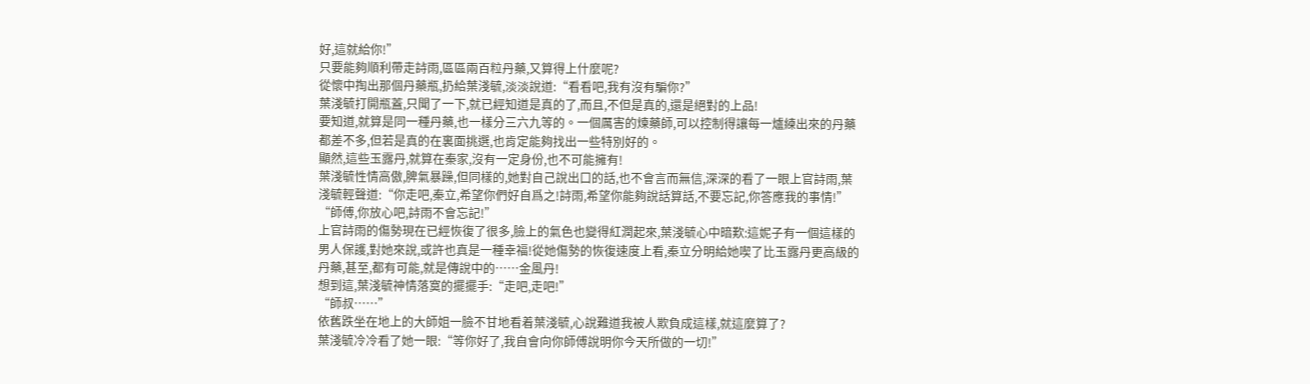好,這就給你!”
只要能夠順利帶走詩雨,區區兩百粒丹藥,又算得上什麼呢?
從懷中掏出那個丹藥瓶,扔給葉淺毓,淡淡說道:“看看吧,我有沒有騙你?”
葉淺毓打開瓶蓋,只聞了一下,就已經知道是真的了,而且,不但是真的,還是絕對的上品!
要知道,就算是同一種丹藥,也一樣分三六九等的。一個厲害的煉藥師,可以控制得讓每一爐練出來的丹藥都差不多,但若是真的在裏面挑選,也肯定能夠找出一些特別好的。
顯然,這些玉露丹,就算在秦家,沒有一定身份,也不可能擁有!
葉淺毓性情高傲,脾氣暴躁,但同樣的,她對自己說出口的話,也不會言而無信,深深的看了一眼上官詩雨,葉淺毓輕聲道:“你走吧,秦立,希望你們好自爲之!詩雨,希望你能夠說話算話,不要忘記,你答應我的事情!”
“師傅,你放心吧,詩雨不會忘記!”
上官詩雨的傷勢現在已經恢復了很多,臉上的氣色也變得紅潤起來,葉淺毓心中暗歎:這妮子有一個這樣的男人保護,對她來說,或許也真是一種幸福!從她傷勢的恢復速度上看,秦立分明給她喫了比玉露丹更高級的丹藥,甚至,都有可能,就是傳說中的……金風丹!
想到這,葉淺毓神情落寞的擺擺手:“走吧,走吧!”
“師叔……”
依舊跌坐在地上的大師姐一臉不甘地看着葉淺毓,心說難道我被人欺負成這樣,就這麼算了?
葉淺毓冷冷看了她一眼:“等你好了,我自會向你師傅說明你今天所做的一切!”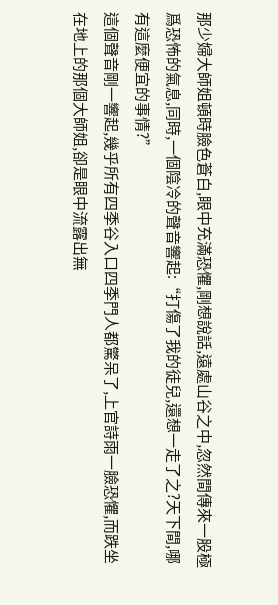那少婦大師姐頓時臉色蒼白,眼中充滿恐懼,剛想說話,遠處山谷之中,忽然間傳來一股極爲恐怖的氣息,同時,一個陰冷的聲音響起:“打傷了我的徒兒,還想一走了之?天下間,哪有這麼便宜的事情?”
這個聲音剛一響起,幾乎所有四季谷入口四季門人都驚呆了,上官詩雨一臉恐懼,而跌坐在地上的那個大師姐,卻是眼中流露出無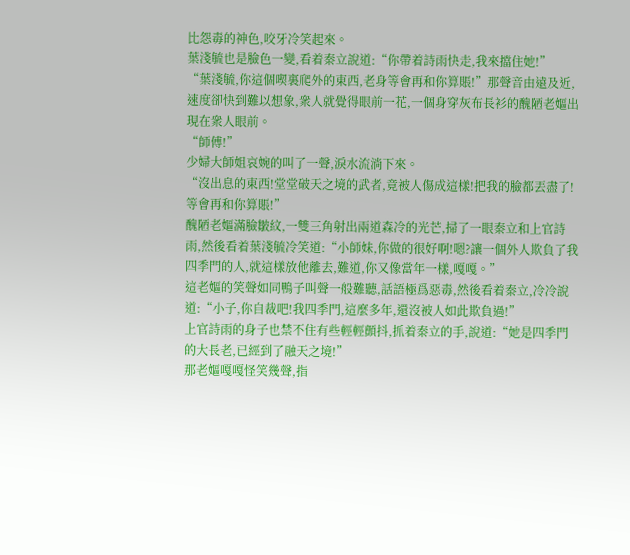比怨毒的神色,咬牙冷笑起來。
葉淺毓也是臉色一變,看着秦立說道:“你帶着詩雨快走,我來擋住她!”
“葉淺毓,你這個喫裏爬外的東西,老身等會再和你算賬!”那聲音由遠及近,速度卻快到難以想象,衆人就覺得眼前一花,一個身穿灰布長衫的醜陋老嫗出現在衆人眼前。
“師傅!”
少婦大師姐哀婉的叫了一聲,淚水流淌下來。
“沒出息的東西!堂堂破天之境的武者,竟被人傷成這樣!把我的臉都丟盡了!等會再和你算賬!”
醜陋老嫗滿臉皺紋,一雙三角射出兩道森冷的光芒,掃了一眼秦立和上官詩雨,然後看着葉淺毓冷笑道:“小師妹,你做的很好啊!嗯?讓一個外人欺負了我四季門的人,就這樣放他離去,難道,你又像當年一樣,嘎嘎。”
這老嫗的笑聲如同鴨子叫聲一般難聽,話語極爲惡毒,然後看着秦立,冷冷說道:“小子,你自裁吧!我四季門,這麼多年,還沒被人如此欺負過!”
上官詩雨的身子也禁不住有些輕輕顫抖,抓着秦立的手,說道:“她是四季門的大長老,已經到了融天之境!”
那老嫗嘎嘎怪笑幾聲,指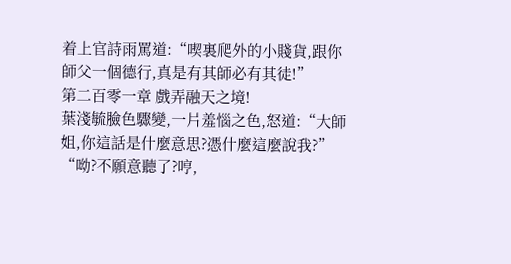着上官詩雨罵道:“喫裏爬外的小賤貨,跟你師父一個德行,真是有其師必有其徒!”
第二百零一章 戲弄融天之境!
葉淺毓臉色驟變,一片羞惱之色,怒道:“大師姐,你這話是什麼意思?憑什麼這麼說我?”
“呦?不願意聽了?哼,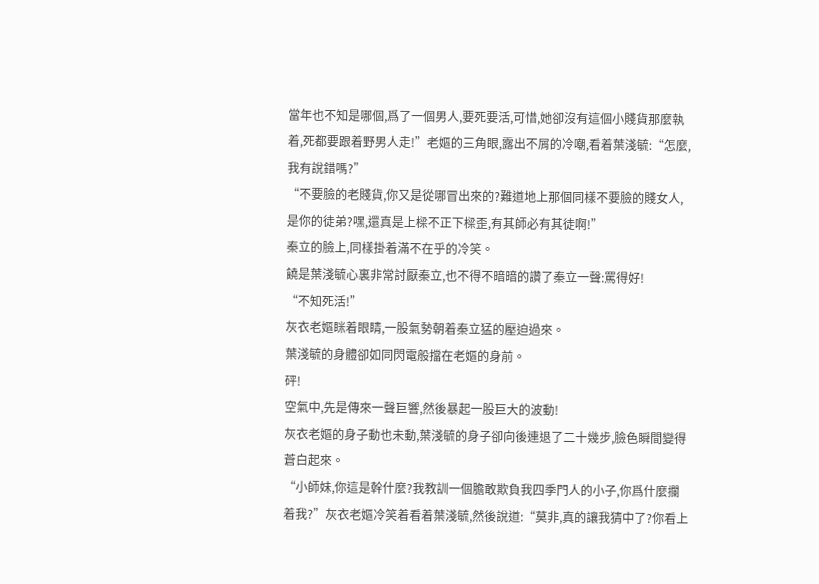當年也不知是哪個,爲了一個男人,要死要活,可惜,她卻沒有這個小賤貨那麼執着,死都要跟着野男人走!”老嫗的三角眼,露出不屑的冷嘲,看着葉淺毓:“怎麼,我有說錯嗎?”
“不要臉的老賤貨,你又是從哪冒出來的?難道地上那個同樣不要臉的賤女人,是你的徒弟?嘿,還真是上樑不正下樑歪,有其師必有其徒啊!”
秦立的臉上,同樣掛着滿不在乎的冷笑。
饒是葉淺毓心裏非常討厭秦立,也不得不暗暗的讚了秦立一聲:罵得好!
“不知死活!”
灰衣老嫗眯着眼睛,一股氣勢朝着秦立猛的壓迫過來。
葉淺毓的身體卻如同閃電般擋在老嫗的身前。
砰!
空氣中,先是傳來一聲巨響,然後暴起一股巨大的波動!
灰衣老嫗的身子動也未動,葉淺毓的身子卻向後連退了二十幾步,臉色瞬間變得蒼白起來。
“小師妹,你這是幹什麼?我教訓一個膽敢欺負我四季門人的小子,你爲什麼攔着我?”灰衣老嫗冷笑着看着葉淺毓,然後說道:“莫非,真的讓我猜中了?你看上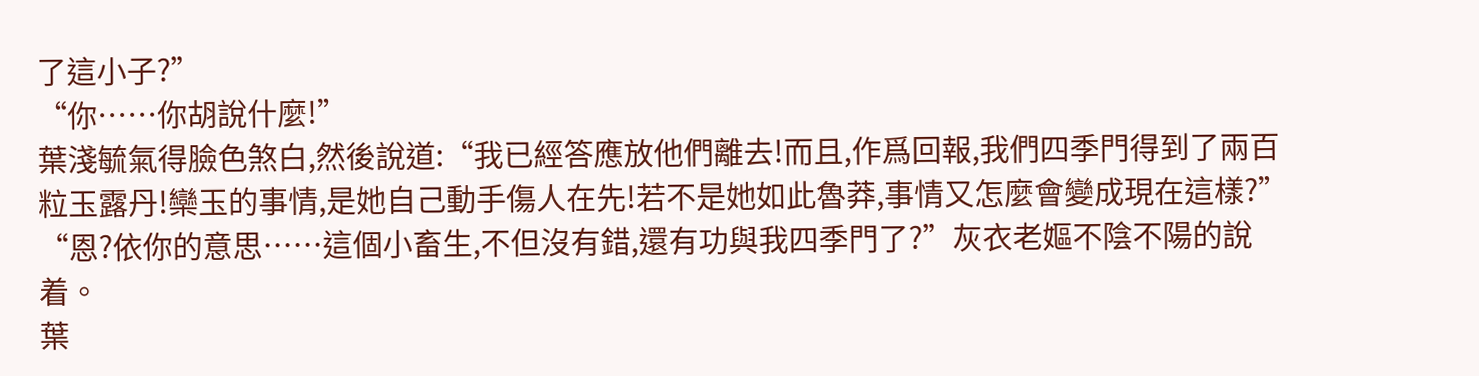了這小子?”
“你……你胡說什麼!”
葉淺毓氣得臉色煞白,然後說道:“我已經答應放他們離去!而且,作爲回報,我們四季門得到了兩百粒玉露丹!欒玉的事情,是她自己動手傷人在先!若不是她如此魯莽,事情又怎麼會變成現在這樣?”
“恩?依你的意思……這個小畜生,不但沒有錯,還有功與我四季門了?”灰衣老嫗不陰不陽的說着。
葉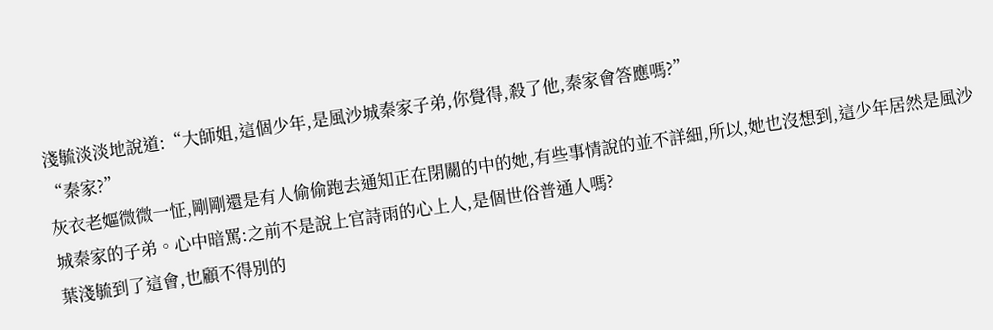淺毓淡淡地說道:“大師姐,這個少年,是風沙城秦家子弟,你覺得,殺了他,秦家會答應嗎?”
“秦家?”
灰衣老嫗微微一怔,剛剛還是有人偷偷跑去通知正在閉關的中的她,有些事情說的並不詳細,所以,她也沒想到,這少年居然是風沙城秦家的子弟。心中暗罵:之前不是說上官詩雨的心上人,是個世俗普通人嗎?
葉淺毓到了這會,也顧不得別的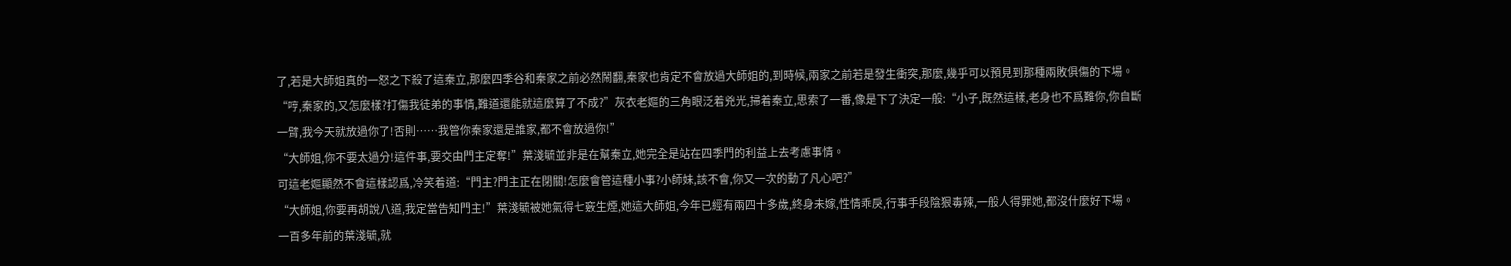了,若是大師姐真的一怒之下殺了這秦立,那麼四季谷和秦家之前必然鬧翻,秦家也肯定不會放過大師姐的,到時候,兩家之前若是發生衝突,那麼,幾乎可以預見到那種兩敗俱傷的下場。
“哼,秦家的,又怎麼樣?打傷我徒弟的事情,難道還能就這麼算了不成?”灰衣老嫗的三角眼泛着兇光,掃着秦立,思索了一番,像是下了決定一般:“小子,既然這樣,老身也不爲難你,你自斷一臂,我今天就放過你了!否則……我管你秦家還是誰家,都不會放過你!”
“大師姐,你不要太過分!這件事,要交由門主定奪!”葉淺毓並非是在幫秦立,她完全是站在四季門的利益上去考慮事情。
可這老嫗顯然不會這樣認爲,冷笑着道:“門主?門主正在閉關!怎麼會管這種小事?小師妹,該不會,你又一次的動了凡心吧?”
“大師姐,你要再胡說八道,我定當告知門主!”葉淺毓被她氣得七竅生煙,她這大師姐,今年已經有兩四十多歲,終身未嫁,性情乖戾,行事手段陰狠毒辣,一般人得罪她,都沒什麼好下場。
一百多年前的葉淺毓,就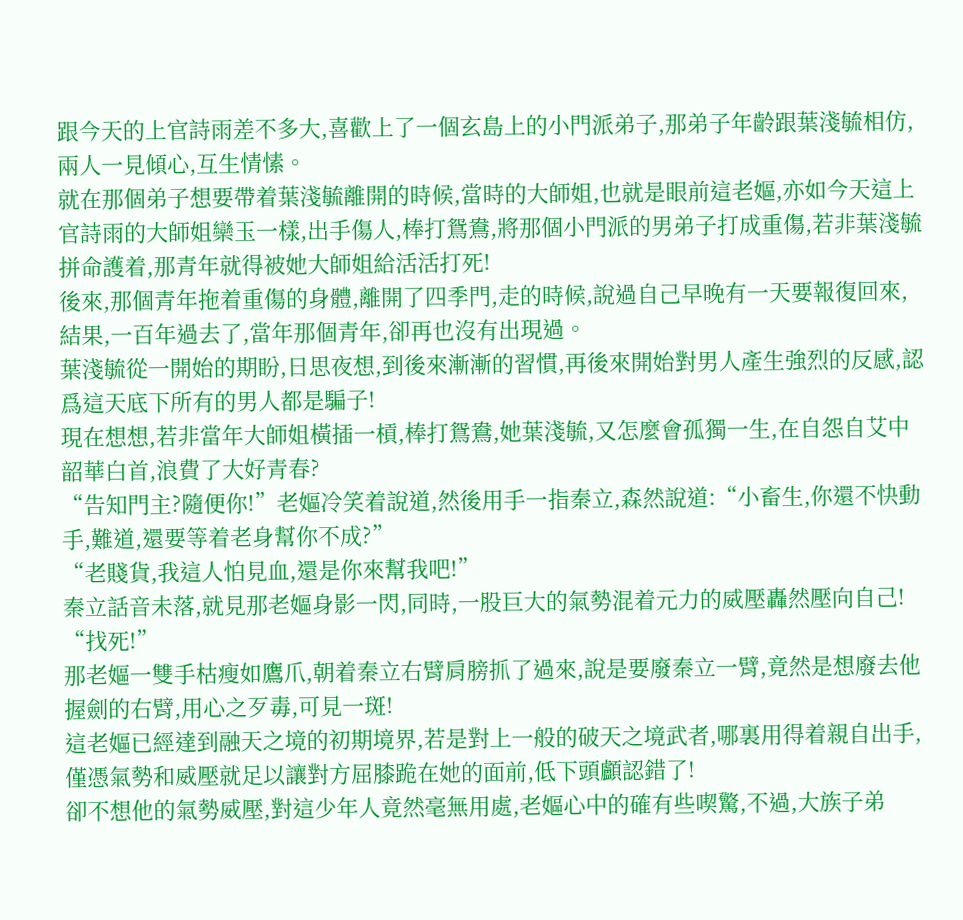跟今天的上官詩雨差不多大,喜歡上了一個玄島上的小門派弟子,那弟子年齡跟葉淺毓相仿,兩人一見傾心,互生情愫。
就在那個弟子想要帶着葉淺毓離開的時候,當時的大師姐,也就是眼前這老嫗,亦如今天這上官詩雨的大師姐欒玉一樣,出手傷人,棒打鴛鴦,將那個小門派的男弟子打成重傷,若非葉淺毓拼命護着,那青年就得被她大師姐給活活打死!
後來,那個青年拖着重傷的身體,離開了四季門,走的時候,說過自己早晚有一天要報復回來,結果,一百年過去了,當年那個青年,卻再也沒有出現過。
葉淺毓從一開始的期盼,日思夜想,到後來漸漸的習慣,再後來開始對男人產生強烈的反感,認爲這天底下所有的男人都是騙子!
現在想想,若非當年大師姐橫插一槓,棒打鴛鴦,她葉淺毓,又怎麼會孤獨一生,在自怨自艾中韶華白首,浪費了大好青春?
“告知門主?隨便你!”老嫗冷笑着說道,然後用手一指秦立,森然說道:“小畜生,你還不快動手,難道,還要等着老身幫你不成?”
“老賤貨,我這人怕見血,還是你來幫我吧!”
秦立話音未落,就見那老嫗身影一閃,同時,一股巨大的氣勢混着元力的威壓轟然壓向自己!
“找死!”
那老嫗一雙手枯瘦如鷹爪,朝着秦立右臂肩膀抓了過來,說是要廢秦立一臂,竟然是想廢去他握劍的右臂,用心之歹毒,可見一斑!
這老嫗已經達到融天之境的初期境界,若是對上一般的破天之境武者,哪裏用得着親自出手,僅憑氣勢和威壓就足以讓對方屈膝跪在她的面前,低下頭顱認錯了!
卻不想他的氣勢威壓,對這少年人竟然毫無用處,老嫗心中的確有些喫驚,不過,大族子弟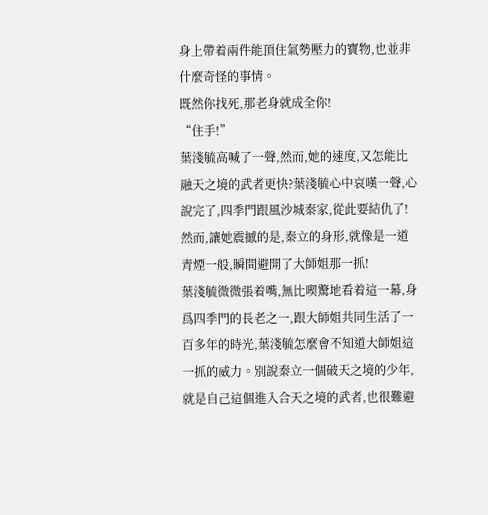身上帶着兩件能頂住氣勢壓力的寶物,也並非什麼奇怪的事情。
既然你找死,那老身就成全你!
“住手!”
葉淺毓高喊了一聲,然而,她的速度,又怎能比融天之境的武者更快?葉淺毓心中哀嘆一聲,心說完了,四季門跟風沙城秦家,從此要結仇了!
然而,讓她震撼的是,秦立的身形,就像是一道青煙一般,瞬間避開了大師姐那一抓!
葉淺毓微微張着嘴,無比喫驚地看着這一幕,身爲四季門的長老之一,跟大師姐共同生活了一百多年的時光,葉淺毓怎麼會不知道大師姐這一抓的威力。別說秦立一個破天之境的少年,就是自己這個進入合天之境的武者,也很難避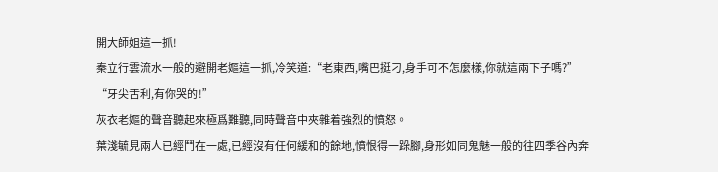開大師姐這一抓!
秦立行雲流水一般的避開老嫗這一抓,冷笑道:“老東西,嘴巴挺刁,身手可不怎麼樣,你就這兩下子嗎?”
“牙尖舌利,有你哭的!”
灰衣老嫗的聲音聽起來極爲難聽,同時聲音中夾雜着強烈的憤怒。
葉淺毓見兩人已經鬥在一處,已經沒有任何緩和的餘地,憤恨得一跺腳,身形如同鬼魅一般的往四季谷內奔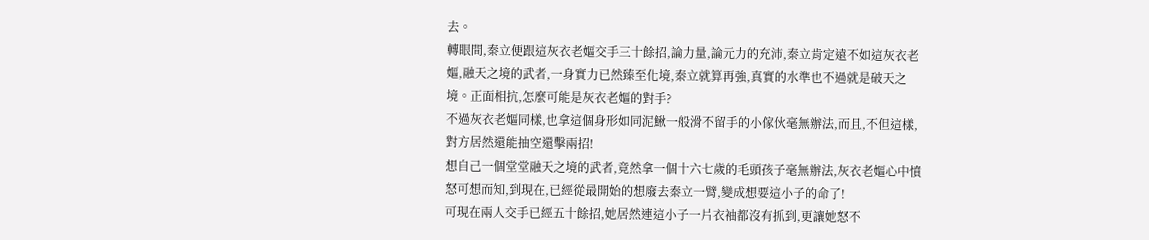去。
轉眼間,秦立便跟這灰衣老嫗交手三十餘招,論力量,論元力的充沛,秦立肯定遠不如這灰衣老嫗,融天之境的武者,一身實力已然臻至化境,秦立就算再強,真實的水準也不過就是破天之境。正面相抗,怎麼可能是灰衣老嫗的對手?
不過灰衣老嫗同樣,也拿這個身形如同泥鰍一般滑不留手的小傢伙毫無辦法,而且,不但這樣,對方居然還能抽空還擊兩招!
想自己一個堂堂融天之境的武者,竟然拿一個十六七歲的毛頭孩子毫無辦法,灰衣老嫗心中憤怒可想而知,到現在,已經從最開始的想廢去秦立一臂,變成想要這小子的命了!
可現在兩人交手已經五十餘招,她居然連這小子一片衣袖都沒有抓到,更讓她怒不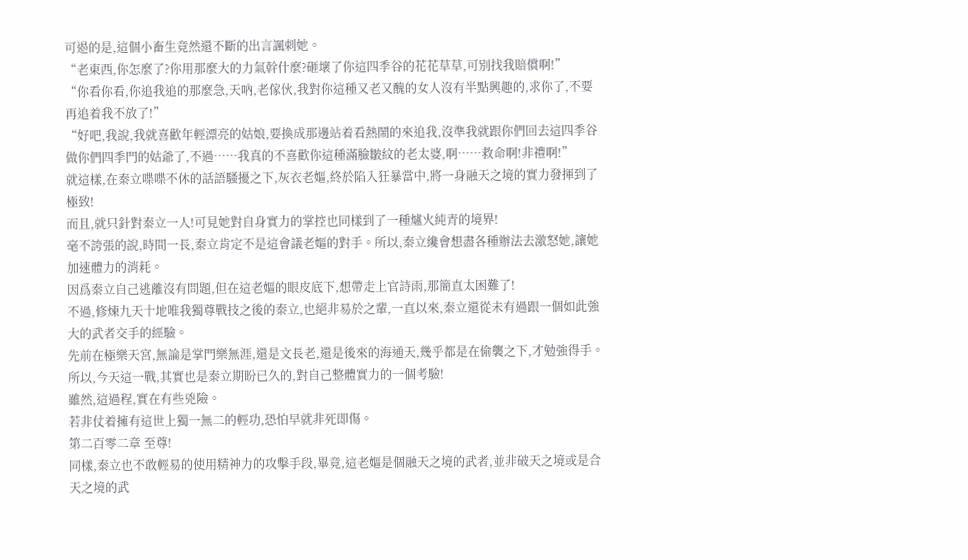可遏的是,這個小畜生竟然還不斷的出言諷刺她。
“老東西,你怎麼了?你用那麼大的力氣幹什麼?砸壞了你這四季谷的花花草草,可別找我賠償啊!”
“你看你看,你追我追的那麼急,天吶,老傢伙,我對你這種又老又醜的女人沒有半點興趣的,求你了,不要再追着我不放了!”
“好吧,我說,我就喜歡年輕漂亮的姑娘,要換成那邊站着看熱鬧的來追我,沒準我就跟你們回去這四季谷做你們四季門的姑爺了,不過……我真的不喜歡你這種滿臉皺紋的老太婆,啊……救命啊!非禮啊!”
就這樣,在秦立喋喋不休的話語騷擾之下,灰衣老嫗,終於陷入狂暴當中,將一身融天之境的實力發揮到了極致!
而且,就只針對秦立一人!可見她對自身實力的掌控也同樣到了一種爐火純青的境界!
毫不誇張的說,時間一長,秦立肯定不是這會議老嫗的對手。所以,秦立纔會想盡各種辦法去激怒她,讓她加速體力的消耗。
因爲秦立自己逃離沒有問題,但在這老嫗的眼皮底下,想帶走上官詩雨,那簡直太困難了!
不過,修煉九天十地唯我獨尊戰技之後的秦立,也絕非易於之輩,一直以來,秦立還從未有過跟一個如此強大的武者交手的經驗。
先前在極樂天宮,無論是掌門樂無涯,還是文長老,還是後來的海通天,幾乎都是在偷襲之下,才勉強得手。
所以,今天這一戰,其實也是秦立期盼已久的,對自己整體實力的一個考驗!
雖然,這過程,實在有些兇險。
若非仗着擁有這世上獨一無二的輕功,恐怕早就非死即傷。
第二百零二章 至尊!
同樣,秦立也不敢輕易的使用精神力的攻擊手段,畢竟,這老嫗是個融天之境的武者,並非破天之境或是合天之境的武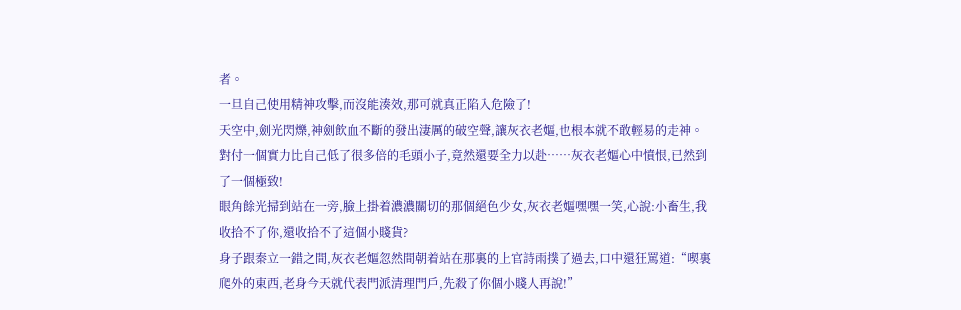者。
一旦自己使用精神攻擊,而沒能湊效,那可就真正陷入危險了!
天空中,劍光閃爍,神劍飲血不斷的發出淒厲的破空聲,讓灰衣老嫗,也根本就不敢輕易的走神。
對付一個實力比自己低了很多倍的毛頭小子,竟然還要全力以赴……灰衣老嫗心中憤恨,已然到了一個極致!
眼角餘光掃到站在一旁,臉上掛着濃濃關切的那個絕色少女,灰衣老嫗嘿嘿一笑,心說:小畜生,我收拾不了你,還收拾不了這個小賤貨?
身子跟秦立一錯之間,灰衣老嫗忽然間朝着站在那裏的上官詩雨撲了過去,口中還狂罵道:“喫裏爬外的東西,老身今天就代表門派清理門戶,先殺了你個小賤人再說!”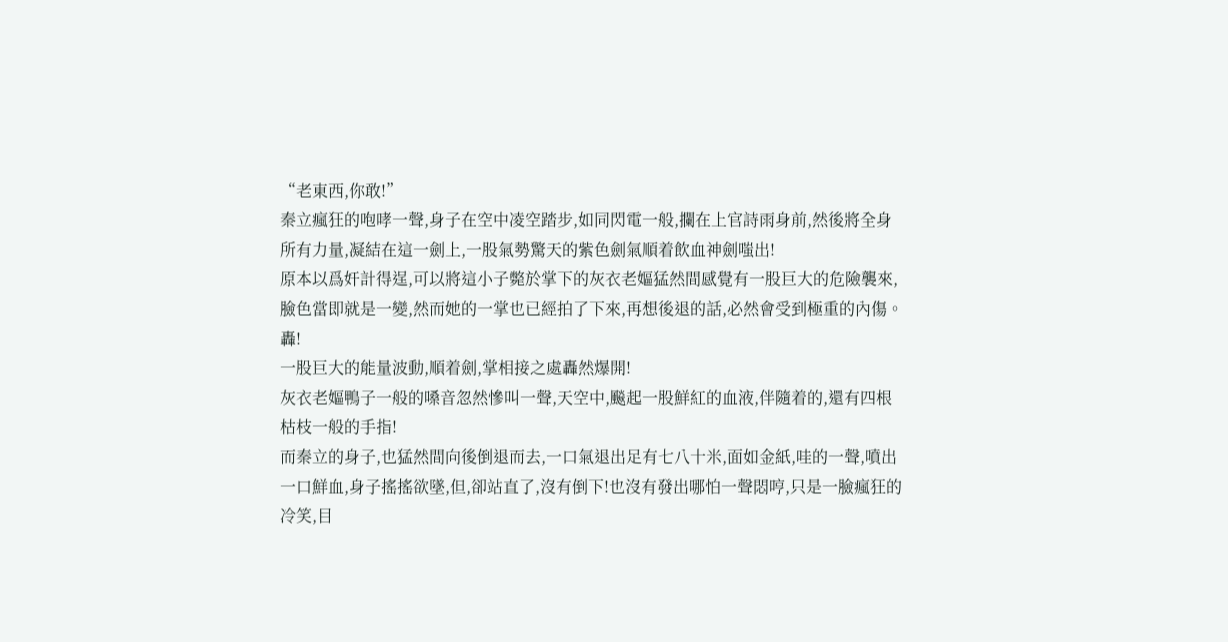“老東西,你敢!”
秦立瘋狂的咆哮一聲,身子在空中凌空踏步,如同閃電一般,攔在上官詩雨身前,然後將全身所有力量,凝結在這一劍上,一股氣勢驚天的紫色劍氣順着飲血神劍嗤出!
原本以爲奸計得逞,可以將這小子斃於掌下的灰衣老嫗猛然間感覺有一股巨大的危險襲來,臉色當即就是一變,然而她的一掌也已經拍了下來,再想後退的話,必然會受到極重的內傷。
轟!
一股巨大的能量波動,順着劍,掌相接之處轟然爆開!
灰衣老嫗鴨子一般的嗓音忽然慘叫一聲,天空中,飈起一股鮮紅的血液,伴隨着的,還有四根枯枝一般的手指!
而秦立的身子,也猛然間向後倒退而去,一口氣退出足有七八十米,面如金紙,哇的一聲,噴出一口鮮血,身子搖搖欲墜,但,卻站直了,沒有倒下!也沒有發出哪怕一聲悶哼,只是一臉瘋狂的冷笑,目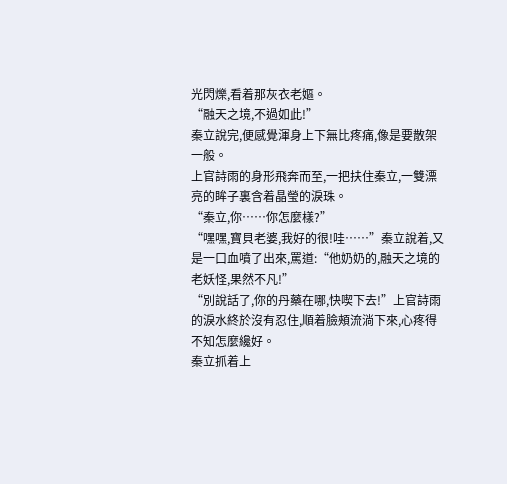光閃爍,看着那灰衣老嫗。
“融天之境,不過如此!”
秦立說完,便感覺渾身上下無比疼痛,像是要散架一般。
上官詩雨的身形飛奔而至,一把扶住秦立,一雙漂亮的眸子裏含着晶瑩的淚珠。
“秦立,你……你怎麼樣?”
“嘿嘿,寶貝老婆,我好的很!哇……”秦立說着,又是一口血噴了出來,罵道:“他奶奶的,融天之境的老妖怪,果然不凡!”
“別說話了,你的丹藥在哪,快喫下去!”上官詩雨的淚水終於沒有忍住,順着臉頰流淌下來,心疼得不知怎麼纔好。
秦立抓着上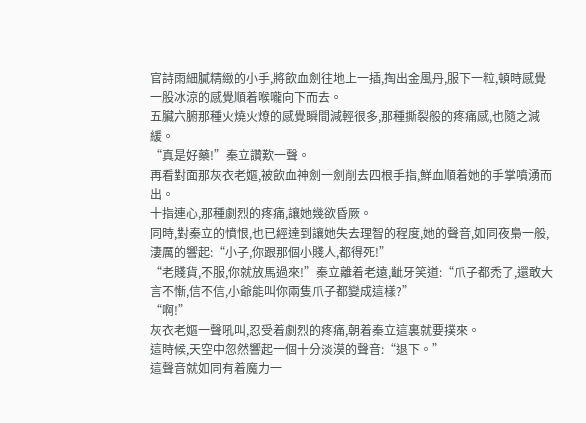官詩雨細膩精緻的小手,將飲血劍往地上一插,掏出金風丹,服下一粒,頓時感覺一股冰涼的感覺順着喉嚨向下而去。
五臟六腑那種火燒火燎的感覺瞬間減輕很多,那種撕裂般的疼痛感,也隨之減緩。
“真是好藥!”秦立讚歎一聲。
再看對面那灰衣老嫗,被飲血神劍一劍削去四根手指,鮮血順着她的手掌噴湧而出。
十指連心,那種劇烈的疼痛,讓她幾欲昏厥。
同時,對秦立的憤恨,也已經達到讓她失去理智的程度,她的聲音,如同夜梟一般,淒厲的響起:“小子,你跟那個小賤人,都得死!”
“老賤貨,不服,你就放馬過來!”秦立離着老遠,齜牙笑道:“爪子都禿了,還敢大言不慚,信不信,小爺能叫你兩隻爪子都變成這樣?”
“啊!”
灰衣老嫗一聲吼叫,忍受着劇烈的疼痛,朝着秦立這裏就要撲來。
這時候,天空中忽然響起一個十分淡漠的聲音:“退下。”
這聲音就如同有着魔力一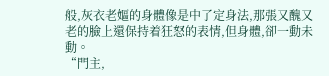般,灰衣老嫗的身體像是中了定身法,那張又醜又老的臉上還保持着狂怒的表情,但身體,卻一動未動。
“門主,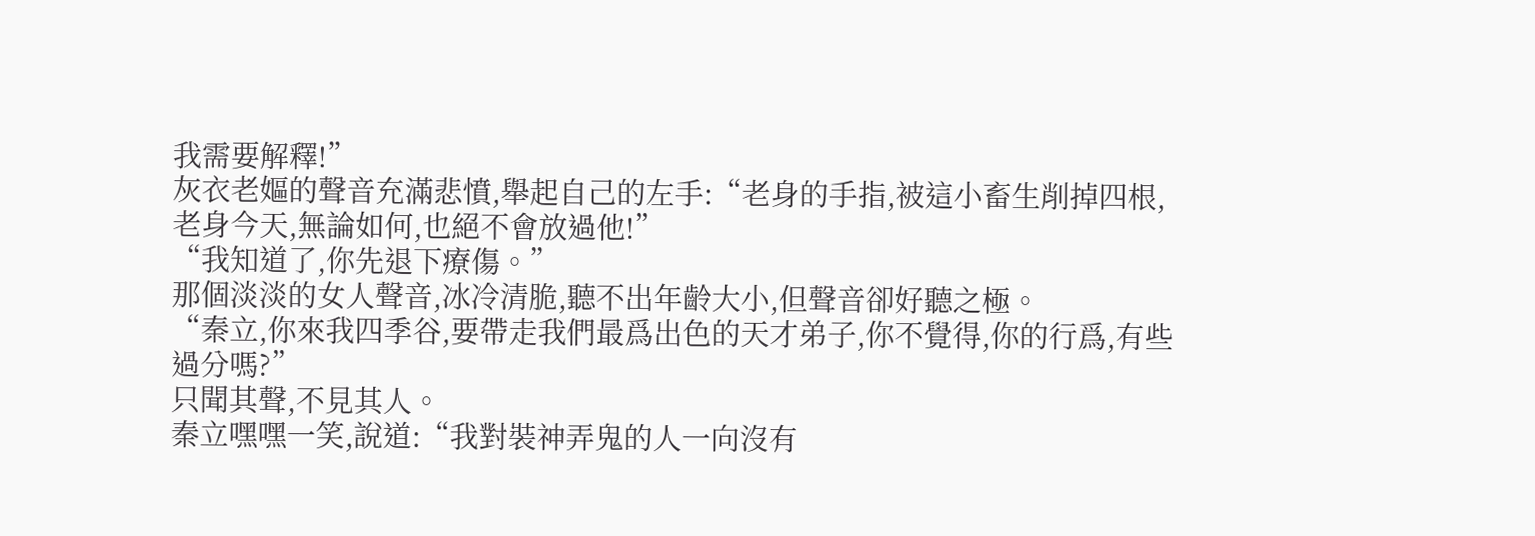我需要解釋!”
灰衣老嫗的聲音充滿悲憤,舉起自己的左手:“老身的手指,被這小畜生削掉四根,老身今天,無論如何,也絕不會放過他!”
“我知道了,你先退下療傷。”
那個淡淡的女人聲音,冰冷清脆,聽不出年齡大小,但聲音卻好聽之極。
“秦立,你來我四季谷,要帶走我們最爲出色的天才弟子,你不覺得,你的行爲,有些過分嗎?”
只聞其聲,不見其人。
秦立嘿嘿一笑,說道:“我對裝神弄鬼的人一向沒有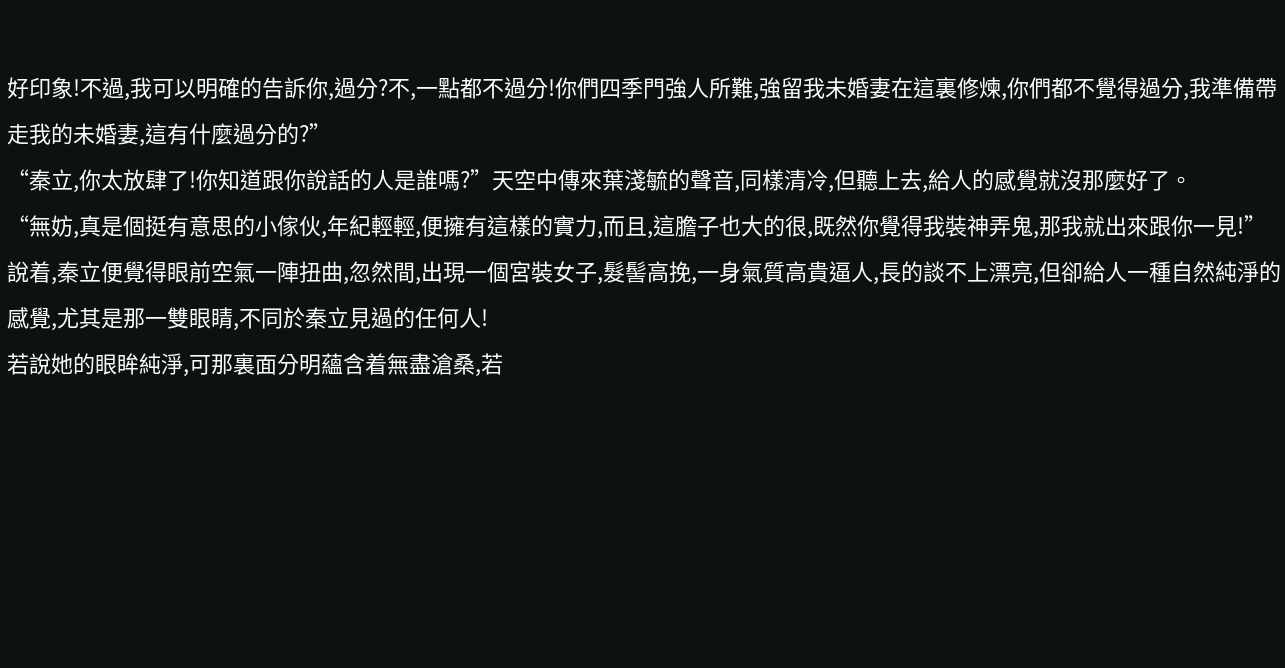好印象!不過,我可以明確的告訴你,過分?不,一點都不過分!你們四季門強人所難,強留我未婚妻在這裏修煉,你們都不覺得過分,我準備帶走我的未婚妻,這有什麼過分的?”
“秦立,你太放肆了!你知道跟你說話的人是誰嗎?”天空中傳來葉淺毓的聲音,同樣清冷,但聽上去,給人的感覺就沒那麼好了。
“無妨,真是個挺有意思的小傢伙,年紀輕輕,便擁有這樣的實力,而且,這膽子也大的很,既然你覺得我裝神弄鬼,那我就出來跟你一見!”
說着,秦立便覺得眼前空氣一陣扭曲,忽然間,出現一個宮裝女子,髮髻高挽,一身氣質高貴逼人,長的談不上漂亮,但卻給人一種自然純淨的感覺,尤其是那一雙眼睛,不同於秦立見過的任何人!
若說她的眼眸純淨,可那裏面分明蘊含着無盡滄桑,若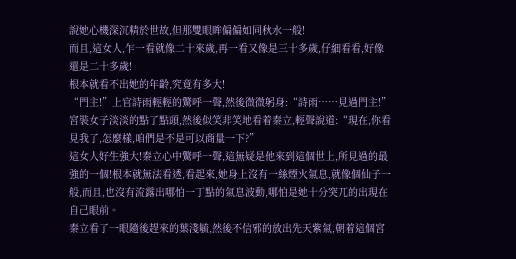說她心機深沉精於世故,但那雙眼眸偏偏如同秋水一般!
而且,這女人,乍一看就像二十來歲,再一看又像是三十多歲,仔細看看,好像還是二十多歲!
根本就看不出她的年齡,究竟有多大!
“門主!”上官詩雨輕輕的驚呼一聲,然後微微躬身:“詩雨……見過門主!”
宮裝女子淡淡的點了點頭,然後似笑非笑地看着秦立,輕聲說道:“現在,你看見我了,怎麼樣,咱們是不是可以商量一下?”
這女人好生強大!秦立心中驚呼一聲,這無疑是他來到這個世上,所見過的最強的一個!根本就無法看透,看起來,她身上沒有一絲煙火氣息,就像個仙子一般,而且,也沒有流露出哪怕一丁點的氣息波動,哪怕是她十分突兀的出現在自己眼前。
秦立看了一眼隨後趕來的葉淺毓,然後不信邪的放出先天紫氣,朝着這個宮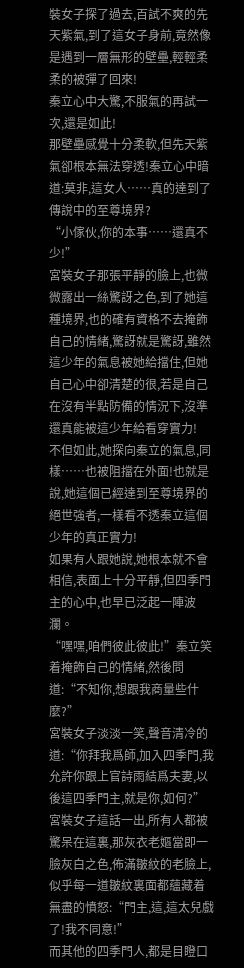裝女子探了過去,百試不爽的先天紫氣,到了這女子身前,竟然像是遇到一層無形的壁壘,輕輕柔柔的被彈了回來!
秦立心中大驚,不服氣的再試一次,還是如此!
那壁壘感覺十分柔軟,但先天紫氣卻根本無法穿透!秦立心中暗道:莫非,這女人……真的達到了傳說中的至尊境界?
“小傢伙,你的本事……還真不少!”
宮裝女子那張平靜的臉上,也微微露出一絲驚訝之色,到了她這種境界,也的確有資格不去掩飾自己的情緒,驚訝就是驚訝,雖然這少年的氣息被她給擋住,但她自己心中卻清楚的很,若是自己在沒有半點防備的情況下,沒準還真能被這少年給看穿實力!
不但如此,她探向秦立的氣息,同樣……也被阻擋在外面!也就是說,她這個已經達到至尊境界的絕世強者,一樣看不透秦立這個少年的真正實力!
如果有人跟她說,她根本就不會相信,表面上十分平靜,但四季門主的心中,也早已泛起一陣波瀾。
“嘿嘿,咱們彼此彼此!”秦立笑着掩飾自己的情緒,然後問道:“不知你,想跟我商量些什麼?”
宮裝女子淡淡一笑,聲音清冷的道:“你拜我爲師,加入四季門,我允許你跟上官詩雨結爲夫妻,以後這四季門主,就是你,如何?”
宮裝女子這話一出,所有人都被驚呆在這裏,那灰衣老嫗當即一臉灰白之色,佈滿皺紋的老臉上,似乎每一道皺紋裏面都蘊藏着無盡的憤怒:“門主,這,這太兒戲了!我不同意!”
而其他的四季門人,都是目瞪口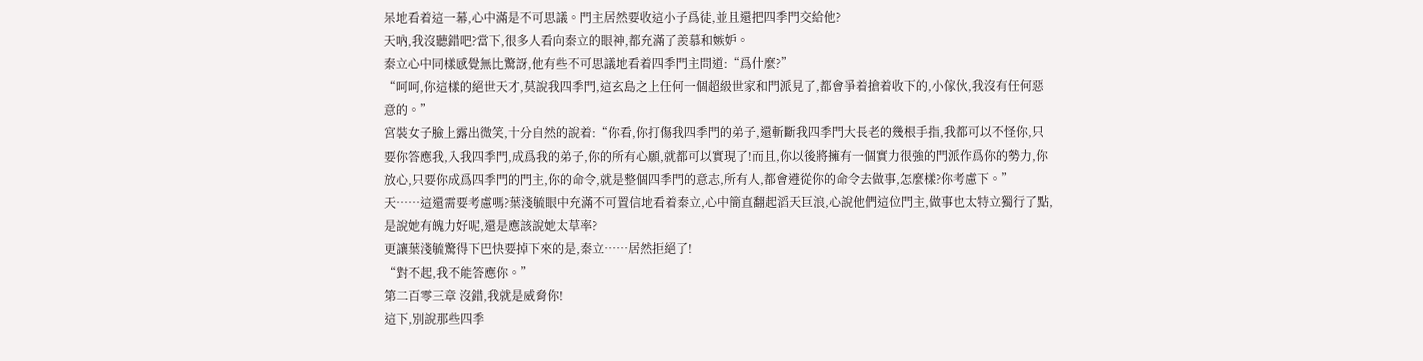呆地看着這一幕,心中滿是不可思議。門主居然要收這小子爲徒,並且還把四季門交給他?
天吶,我沒聽錯吧?當下,很多人看向秦立的眼神,都充滿了羨慕和嫉妒。
秦立心中同樣感覺無比驚訝,他有些不可思議地看着四季門主問道:“爲什麼?”
“呵呵,你這樣的絕世天才,莫說我四季門,這玄島之上任何一個超級世家和門派見了,都會爭着搶着收下的,小傢伙,我沒有任何惡意的。”
宮裝女子臉上露出微笑,十分自然的說着:“你看,你打傷我四季門的弟子,還斬斷我四季門大長老的幾根手指,我都可以不怪你,只要你答應我,入我四季門,成爲我的弟子,你的所有心願,就都可以實現了!而且,你以後將擁有一個實力很強的門派作爲你的勢力,你放心,只要你成爲四季門的門主,你的命令,就是整個四季門的意志,所有人,都會遵從你的命令去做事,怎麼樣?你考慮下。”
天……這還需要考慮嗎?葉淺毓眼中充滿不可置信地看着秦立,心中簡直翻起滔天巨浪,心說他們這位門主,做事也太特立獨行了點,是說她有魄力好呢,還是應該說她太草率?
更讓葉淺毓驚得下巴快要掉下來的是,秦立……居然拒絕了!
“對不起,我不能答應你。”
第二百零三章 沒錯,我就是威脅你!
這下,別說那些四季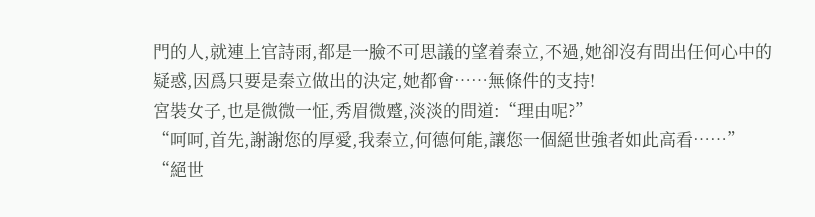門的人,就連上官詩雨,都是一臉不可思議的望着秦立,不過,她卻沒有問出任何心中的疑惑,因爲只要是秦立做出的決定,她都會……無條件的支持!
宮裝女子,也是微微一怔,秀眉微蹙,淡淡的問道:“理由呢?”
“呵呵,首先,謝謝您的厚愛,我秦立,何德何能,讓您一個絕世強者如此高看……”
“絕世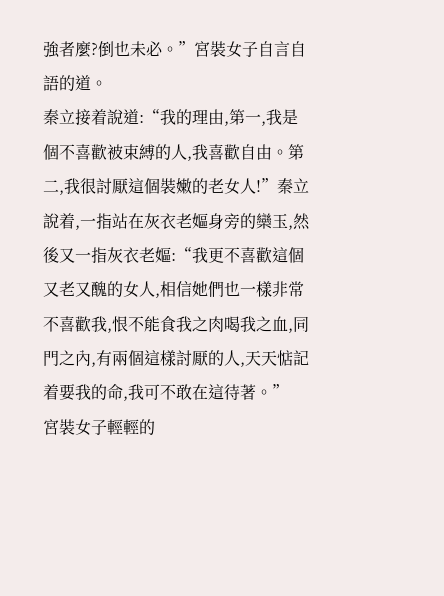強者麼?倒也未必。”宮裝女子自言自語的道。
秦立接着說道:“我的理由,第一,我是個不喜歡被束縛的人,我喜歡自由。第二,我很討厭這個裝嫩的老女人!”秦立說着,一指站在灰衣老嫗身旁的欒玉,然後又一指灰衣老嫗:“我更不喜歡這個又老又醜的女人,相信她們也一樣非常不喜歡我,恨不能食我之肉喝我之血,同門之內,有兩個這樣討厭的人,天天惦記着要我的命,我可不敢在這待著。”
宮裝女子輕輕的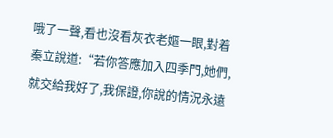哦了一聲,看也沒看灰衣老嫗一眼,對着秦立說道:“若你答應加入四季門,她們,就交給我好了,我保證,你說的情況永遠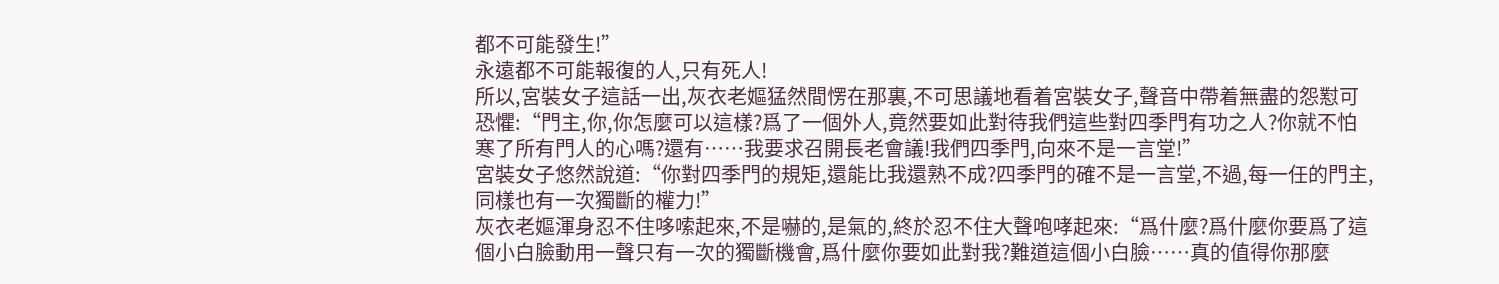都不可能發生!”
永遠都不可能報復的人,只有死人!
所以,宮裝女子這話一出,灰衣老嫗猛然間愣在那裏,不可思議地看着宮裝女子,聲音中帶着無盡的怨懟可恐懼:“門主,你,你怎麼可以這樣?爲了一個外人,竟然要如此對待我們這些對四季門有功之人?你就不怕寒了所有門人的心嗎?還有……我要求召開長老會議!我們四季門,向來不是一言堂!”
宮裝女子悠然說道:“你對四季門的規矩,還能比我還熟不成?四季門的確不是一言堂,不過,每一任的門主,同樣也有一次獨斷的權力!”
灰衣老嫗渾身忍不住哆嗦起來,不是嚇的,是氣的,終於忍不住大聲咆哮起來:“爲什麼?爲什麼你要爲了這個小白臉動用一聲只有一次的獨斷機會,爲什麼你要如此對我?難道這個小白臉……真的值得你那麼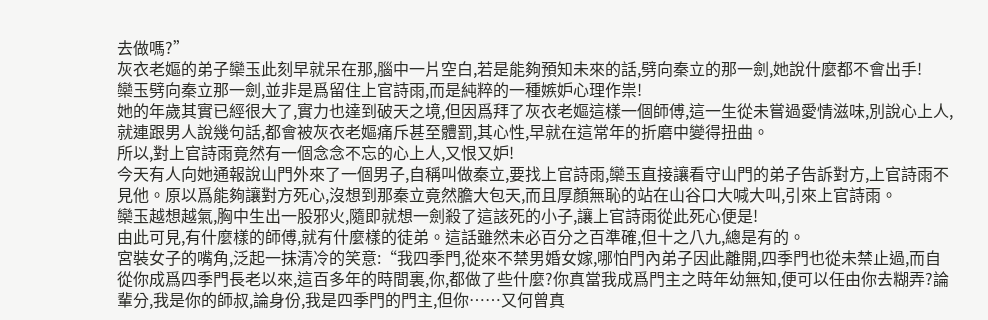去做嗎?”
灰衣老嫗的弟子欒玉此刻早就呆在那,腦中一片空白,若是能夠預知未來的話,劈向秦立的那一劍,她說什麼都不會出手!
欒玉劈向秦立那一劍,並非是爲留住上官詩雨,而是純粹的一種嫉妒心理作祟!
她的年歲其實已經很大了,實力也達到破天之境,但因爲拜了灰衣老嫗這樣一個師傅,這一生從未嘗過愛情滋味,別說心上人,就連跟男人說幾句話,都會被灰衣老嫗痛斥甚至體罰,其心性,早就在這常年的折磨中變得扭曲。
所以,對上官詩雨竟然有一個念念不忘的心上人,又恨又妒!
今天有人向她通報說山門外來了一個男子,自稱叫做秦立,要找上官詩雨,欒玉直接讓看守山門的弟子告訴對方,上官詩雨不見他。原以爲能夠讓對方死心,沒想到那秦立竟然膽大包天,而且厚顏無恥的站在山谷口大喊大叫,引來上官詩雨。
欒玉越想越氣,胸中生出一股邪火,隨即就想一劍殺了這該死的小子,讓上官詩雨從此死心便是!
由此可見,有什麼樣的師傅,就有什麼樣的徒弟。這話雖然未必百分之百準確,但十之八九,總是有的。
宮裝女子的嘴角,泛起一抹清冷的笑意:“我四季門,從來不禁男婚女嫁,哪怕門內弟子因此離開,四季門也從未禁止過,而自從你成爲四季門長老以來,這百多年的時間裏,你,都做了些什麼?你真當我成爲門主之時年幼無知,便可以任由你去糊弄?論輩分,我是你的師叔,論身份,我是四季門的門主,但你……又何曾真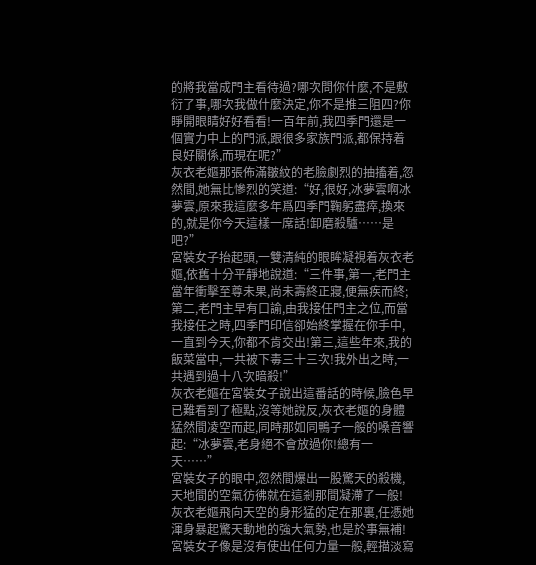的將我當成門主看待過?哪次問你什麼,不是敷衍了事,哪次我做什麼決定,你不是推三阻四?你睜開眼睛好好看看!一百年前,我四季門還是一個實力中上的門派,跟很多家族門派,都保持着良好關係,而現在呢?”
灰衣老嫗那張佈滿皺紋的老臉劇烈的抽搐着,忽然間,她無比慘烈的笑道:“好,很好,冰夢雲啊冰夢雲,原來我這麼多年爲四季門鞠躬盡瘁,換來的,就是你今天這樣一席話!卸磨殺驢……是吧?”
宮裝女子抬起頭,一雙清純的眼眸凝視着灰衣老嫗,依舊十分平靜地說道:“三件事,第一,老門主當年衝擊至尊未果,尚未壽終正寢,便無疾而終;第二,老門主早有口諭,由我接任門主之位,而當我接任之時,四季門印信卻始終掌握在你手中,一直到今天,你都不肯交出!第三,這些年來,我的飯菜當中,一共被下毒三十三次!我外出之時,一共遇到過十八次暗殺!”
灰衣老嫗在宮裝女子說出這番話的時候,臉色早已難看到了極點,沒等她說反,灰衣老嫗的身體猛然間凌空而起,同時那如同鴨子一般的嗓音響起:“冰夢雲,老身絕不會放過你!總有一天……”
宮裝女子的眼中,忽然間爆出一股驚天的殺機,天地間的空氣彷彿就在這剎那間凝滯了一般!
灰衣老嫗飛向天空的身形猛的定在那裏,任憑她渾身暴起驚天動地的強大氣勢,也是於事無補!
宮裝女子像是沒有使出任何力量一般,輕描淡寫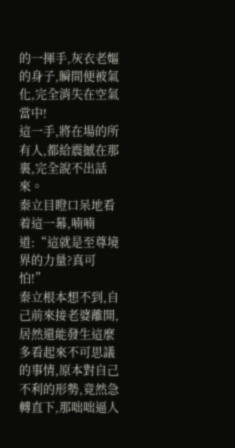的一揮手,灰衣老嫗的身子,瞬間便被氣化,完全消失在空氣當中!
這一手,將在場的所有人,都給震撼在那裏,完全說不出話來。
秦立目瞪口呆地看着這一幕,喃喃道:“這就是至尊境界的力量?真可怕!”
秦立根本想不到,自己前來接老婆離開,居然還能發生這麼多看起來不可思議的事情,原本對自己不利的形勢,竟然急轉直下,那咄咄逼人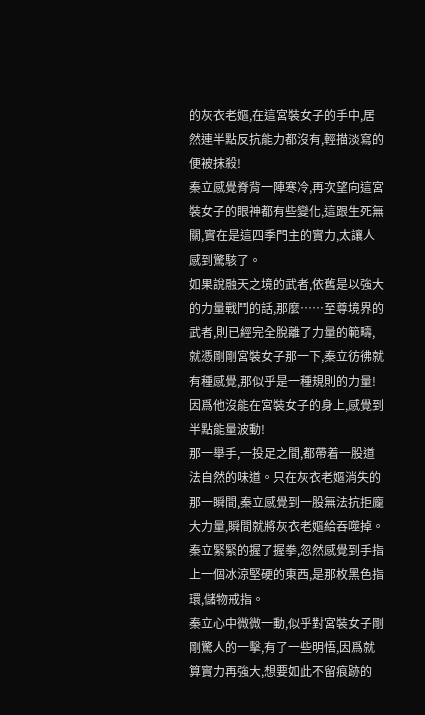的灰衣老嫗,在這宮裝女子的手中,居然連半點反抗能力都沒有,輕描淡寫的便被抹殺!
秦立感覺脊背一陣寒冷,再次望向這宮裝女子的眼神都有些變化,這跟生死無關,實在是這四季門主的實力,太讓人感到驚駭了。
如果說融天之境的武者,依舊是以強大的力量戰鬥的話,那麼……至尊境界的武者,則已經完全脫離了力量的範疇,就憑剛剛宮裝女子那一下,秦立彷彿就有種感覺,那似乎是一種規則的力量!
因爲他沒能在宮裝女子的身上,感覺到半點能量波動!
那一舉手,一投足之間,都帶着一股道法自然的味道。只在灰衣老嫗消失的那一瞬間,秦立感覺到一股無法抗拒龐大力量,瞬間就將灰衣老嫗給吞噬掉。
秦立緊緊的握了握拳,忽然感覺到手指上一個冰涼堅硬的東西,是那枚黑色指環,儲物戒指。
秦立心中微微一動,似乎對宮裝女子剛剛驚人的一擊,有了一些明悟,因爲就算實力再強大,想要如此不留痕跡的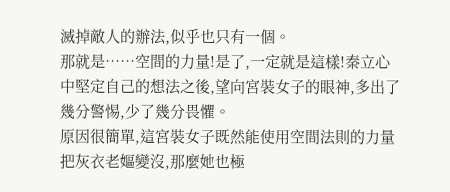滅掉敵人的辦法,似乎也只有一個。
那就是……空間的力量!是了,一定就是這樣!秦立心中堅定自己的想法之後,望向宮裝女子的眼神,多出了幾分警惕,少了幾分畏懼。
原因很簡單,這宮裝女子既然能使用空間法則的力量把灰衣老嫗變沒,那麼她也極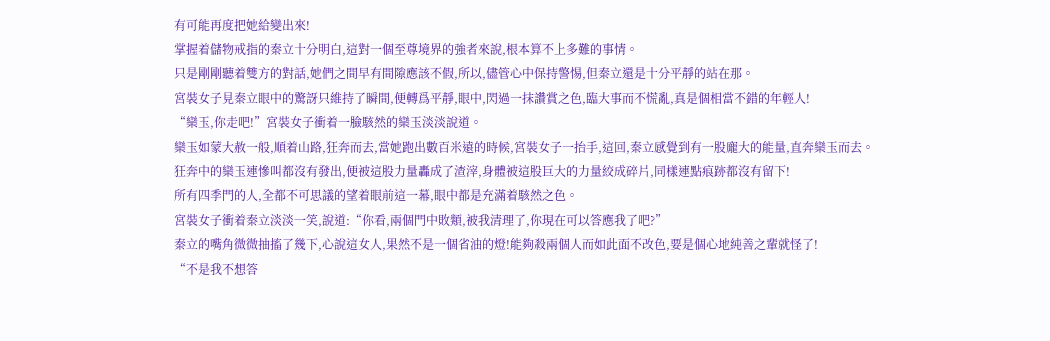有可能再度把她給變出來!
掌握着儲物戒指的秦立十分明白,這對一個至尊境界的強者來說,根本算不上多難的事情。
只是剛剛聽着雙方的對話,她們之間早有間隙應該不假,所以,儘管心中保持警惕,但秦立還是十分平靜的站在那。
宮裝女子見秦立眼中的驚訝只維持了瞬間,便轉爲平靜,眼中,閃過一抹讚賞之色,臨大事而不慌亂,真是個相當不錯的年輕人!
“欒玉,你走吧!”宮裝女子衝着一臉駭然的欒玉淡淡說道。
欒玉如蒙大赦一般,順着山路,狂奔而去,當她跑出數百米遠的時候,宮裝女子一抬手,這回,秦立感覺到有一股龐大的能量,直奔欒玉而去。
狂奔中的欒玉連慘叫都沒有發出,便被這股力量轟成了渣滓,身體被這股巨大的力量絞成碎片,同樣連點痕跡都沒有留下!
所有四季門的人,全都不可思議的望着眼前這一幕,眼中都是充滿着駭然之色。
宮裝女子衝着秦立淡淡一笑,說道:“你看,兩個門中敗類,被我清理了,你現在可以答應我了吧?”
秦立的嘴角微微抽搐了幾下,心說這女人,果然不是一個省油的燈!能夠殺兩個人而如此面不改色,要是個心地純善之輩就怪了!
“不是我不想答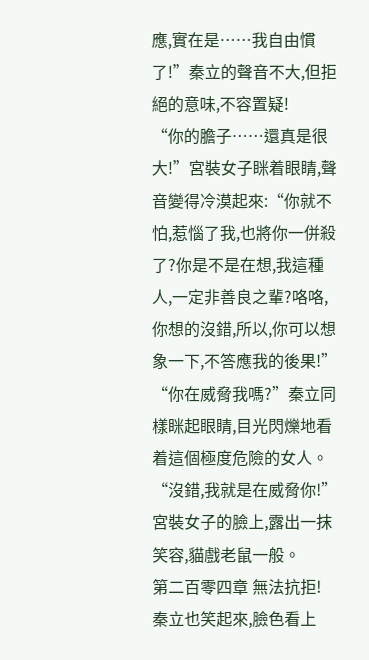應,實在是……我自由慣了!”秦立的聲音不大,但拒絕的意味,不容置疑!
“你的膽子……還真是很大!”宮裝女子眯着眼睛,聲音變得冷漠起來:“你就不怕,惹惱了我,也將你一併殺了?你是不是在想,我這種人,一定非善良之輩?咯咯,你想的沒錯,所以,你可以想象一下,不答應我的後果!”
“你在威脅我嗎?”秦立同樣眯起眼睛,目光閃爍地看着這個極度危險的女人。
“沒錯,我就是在威脅你!”宮裝女子的臉上,露出一抹笑容,貓戲老鼠一般。
第二百零四章 無法抗拒!
秦立也笑起來,臉色看上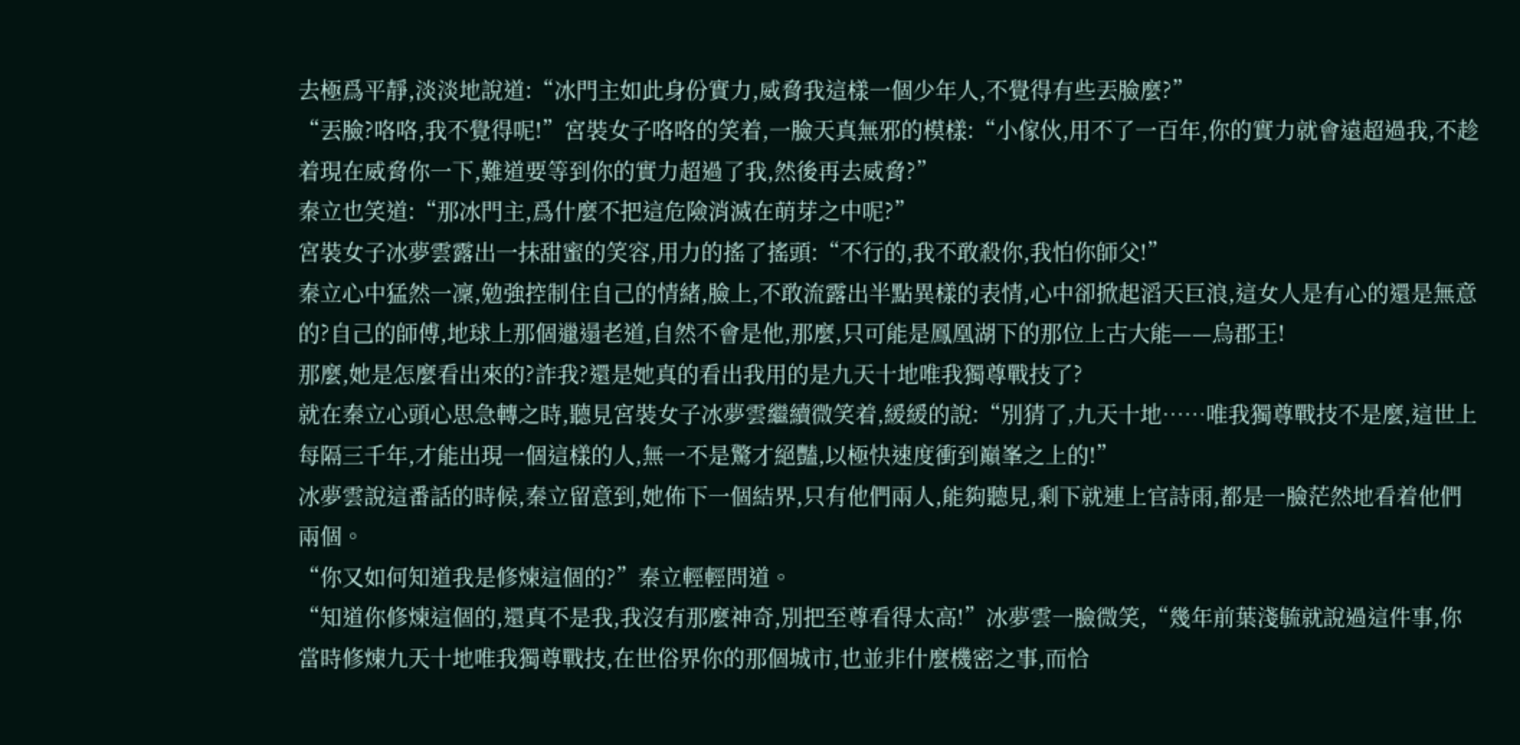去極爲平靜,淡淡地說道:“冰門主如此身份實力,威脅我這樣一個少年人,不覺得有些丟臉麼?”
“丟臉?咯咯,我不覺得呢!”宮裝女子咯咯的笑着,一臉天真無邪的模樣:“小傢伙,用不了一百年,你的實力就會遠超過我,不趁着現在威脅你一下,難道要等到你的實力超過了我,然後再去威脅?”
秦立也笑道:“那冰門主,爲什麼不把這危險消滅在萌芽之中呢?”
宮裝女子冰夢雲露出一抹甜蜜的笑容,用力的搖了搖頭:“不行的,我不敢殺你,我怕你師父!”
秦立心中猛然一凜,勉強控制住自己的情緒,臉上,不敢流露出半點異樣的表情,心中卻掀起滔天巨浪,這女人是有心的還是無意的?自己的師傅,地球上那個邋遢老道,自然不會是他,那麼,只可能是鳳凰湖下的那位上古大能——烏郡王!
那麼,她是怎麼看出來的?詐我?還是她真的看出我用的是九天十地唯我獨尊戰技了?
就在秦立心頭心思急轉之時,聽見宮裝女子冰夢雲繼續微笑着,緩緩的說:“別猜了,九天十地……唯我獨尊戰技不是麼,這世上每隔三千年,才能出現一個這樣的人,無一不是驚才絕豔,以極快速度衝到巔峯之上的!”
冰夢雲說這番話的時候,秦立留意到,她佈下一個結界,只有他們兩人,能夠聽見,剩下就連上官詩雨,都是一臉茫然地看着他們兩個。
“你又如何知道我是修煉這個的?”秦立輕輕問道。
“知道你修煉這個的,還真不是我,我沒有那麼神奇,別把至尊看得太高!”冰夢雲一臉微笑,“幾年前葉淺毓就說過這件事,你當時修煉九天十地唯我獨尊戰技,在世俗界你的那個城市,也並非什麼機密之事,而恰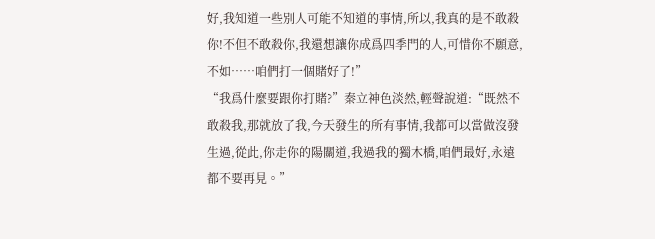好,我知道一些別人可能不知道的事情,所以,我真的是不敢殺你!不但不敢殺你,我還想讓你成爲四季門的人,可惜你不願意,不如……咱們打一個賭好了!”
“我爲什麼要跟你打賭?”秦立神色淡然,輕聲說道:“既然不敢殺我,那就放了我,今天發生的所有事情,我都可以當做沒發生過,從此,你走你的陽關道,我過我的獨木橋,咱們最好,永遠都不要再見。”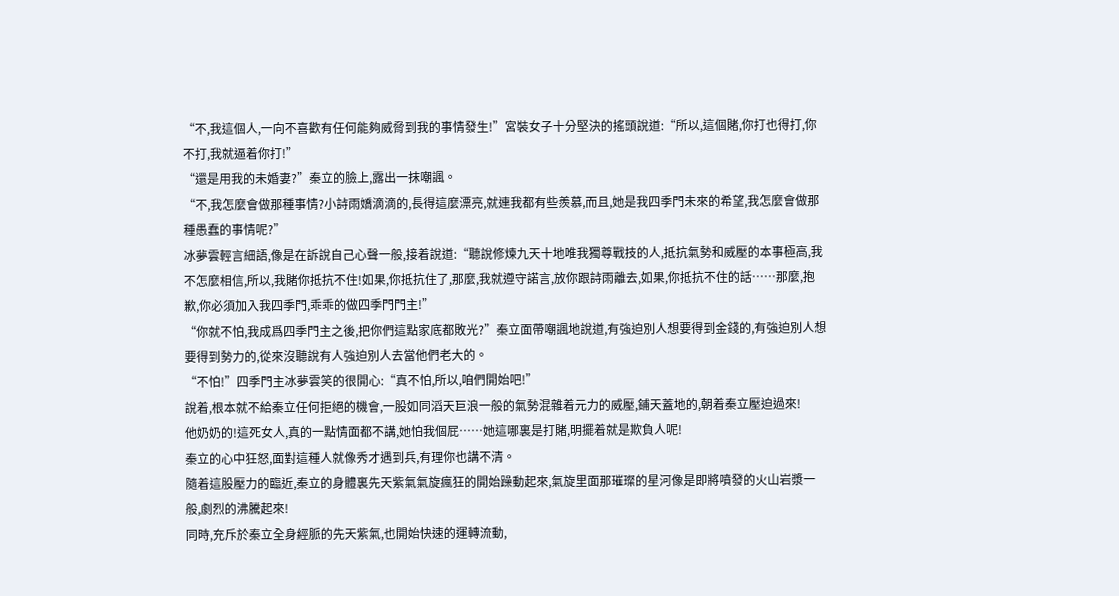“不,我這個人,一向不喜歡有任何能夠威脅到我的事情發生!”宮裝女子十分堅決的搖頭說道:“所以,這個賭,你打也得打,你不打,我就逼着你打!”
“還是用我的未婚妻?”秦立的臉上,露出一抹嘲諷。
“不,我怎麼會做那種事情?小詩雨嬌滴滴的,長得這麼漂亮,就連我都有些羨慕,而且,她是我四季門未來的希望,我怎麼會做那種愚蠢的事情呢?”
冰夢雲輕言細語,像是在訴說自己心聲一般,接着說道:“聽說修煉九天十地唯我獨尊戰技的人,抵抗氣勢和威壓的本事極高,我不怎麼相信,所以,我賭你抵抗不住!如果,你抵抗住了,那麼,我就遵守諾言,放你跟詩雨離去,如果,你抵抗不住的話……那麼,抱歉,你必須加入我四季門,乖乖的做四季門門主!”
“你就不怕,我成爲四季門主之後,把你們這點家底都敗光?”秦立面帶嘲諷地說道,有強迫別人想要得到金錢的,有強迫別人想要得到勢力的,從來沒聽說有人強迫別人去當他們老大的。
“不怕!”四季門主冰夢雲笑的很開心:“真不怕,所以,咱們開始吧!”
說着,根本就不給秦立任何拒絕的機會,一股如同滔天巨浪一般的氣勢混雜着元力的威壓,鋪天蓋地的,朝着秦立壓迫過來!
他奶奶的!這死女人,真的一點情面都不講,她怕我個屁……她這哪裏是打賭,明擺着就是欺負人呢!
秦立的心中狂怒,面對這種人就像秀才遇到兵,有理你也講不清。
隨着這股壓力的臨近,秦立的身體裏先天紫氣氣旋瘋狂的開始躁動起來,氣旋里面那璀璨的星河像是即將噴發的火山岩漿一般,劇烈的沸騰起來!
同時,充斥於秦立全身經脈的先天紫氣,也開始快速的運轉流動,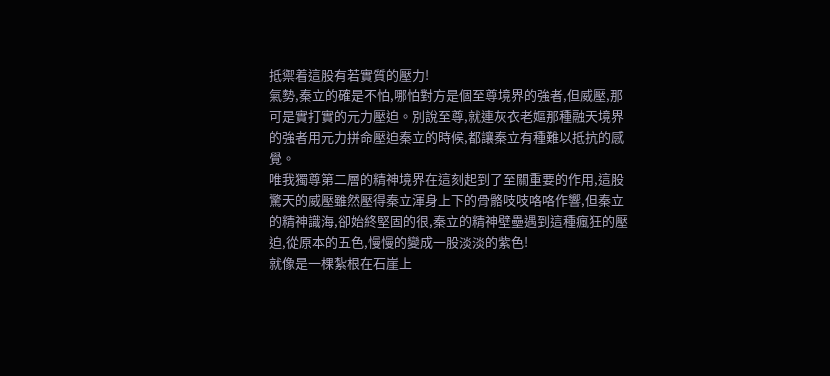抵禦着這股有若實質的壓力!
氣勢,秦立的確是不怕,哪怕對方是個至尊境界的強者,但威壓,那可是實打實的元力壓迫。別說至尊,就連灰衣老嫗那種融天境界的強者用元力拼命壓迫秦立的時候,都讓秦立有種難以抵抗的感覺。
唯我獨尊第二層的精神境界在這刻起到了至關重要的作用,這股驚天的威壓雖然壓得秦立渾身上下的骨骼吱吱咯咯作響,但秦立的精神識海,卻始終堅固的很,秦立的精神壁壘遇到這種瘋狂的壓迫,從原本的五色,慢慢的變成一股淡淡的紫色!
就像是一棵紮根在石崖上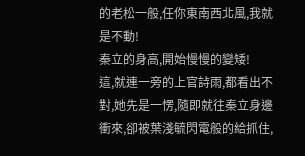的老松一般,任你東南西北風,我就是不動!
秦立的身高,開始慢慢的變矮!
這,就連一旁的上官詩雨,都看出不對,她先是一愣,隨即就往秦立身邊衝來,卻被葉淺毓閃電般的給抓住,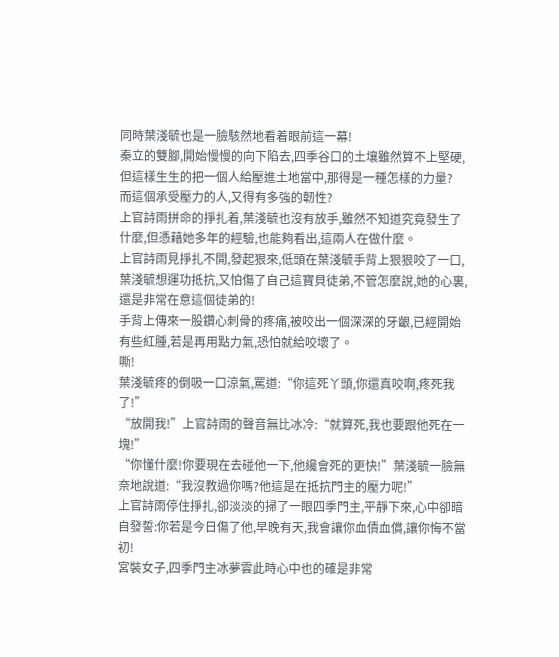同時葉淺毓也是一臉駭然地看着眼前這一幕!
秦立的雙腳,開始慢慢的向下陷去,四季谷口的土壤雖然算不上堅硬,但這樣生生的把一個人給壓進土地當中,那得是一種怎樣的力量?
而這個承受壓力的人,又得有多強的韌性?
上官詩雨拼命的掙扎着,葉淺毓也沒有放手,雖然不知道究竟發生了什麼,但憑藉她多年的經驗,也能夠看出,這兩人在做什麼。
上官詩雨見掙扎不開,發起狠來,低頭在葉淺毓手背上狠狠咬了一口,葉淺毓想運功抵抗,又怕傷了自己這寶貝徒弟,不管怎麼說,她的心裏,還是非常在意這個徒弟的!
手背上傳來一股鑽心刺骨的疼痛,被咬出一個深深的牙齦,已經開始有些紅腫,若是再用點力氣,恐怕就給咬壞了。
嘶!
葉淺毓疼的倒吸一口涼氣,罵道:“你這死丫頭,你還真咬啊,疼死我了!”
“放開我!”上官詩雨的聲音無比冰冷:“就算死,我也要跟他死在一塊!”
“你懂什麼!你要現在去碰他一下,他纔會死的更快!”葉淺毓一臉無奈地說道:“我沒教過你嗎?他這是在抵抗門主的壓力呢!”
上官詩雨停住掙扎,卻淡淡的掃了一眼四季門主,平靜下來,心中卻暗自發誓:你若是今日傷了他,早晚有天,我會讓你血債血償,讓你悔不當初!
宮裝女子,四季門主冰夢雲此時心中也的確是非常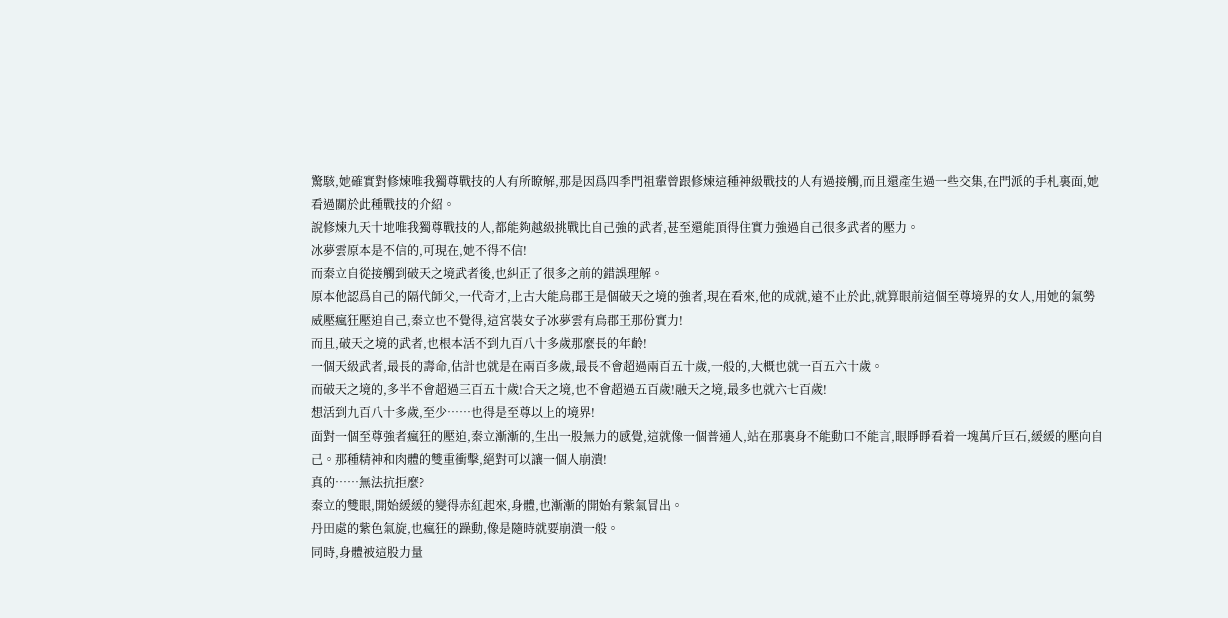驚駭,她確實對修煉唯我獨尊戰技的人有所瞭解,那是因爲四季門祖輩曾跟修煉這種神級戰技的人有過接觸,而且還產生過一些交集,在門派的手札裏面,她看過關於此種戰技的介紹。
說修煉九天十地唯我獨尊戰技的人,都能夠越級挑戰比自己強的武者,甚至還能頂得住實力強過自己很多武者的壓力。
冰夢雲原本是不信的,可現在,她不得不信!
而秦立自從接觸到破天之境武者後,也糾正了很多之前的錯誤理解。
原本他認爲自己的隔代師父,一代奇才,上古大能烏郡王是個破天之境的強者,現在看來,他的成就,遠不止於此,就算眼前這個至尊境界的女人,用她的氣勢威壓瘋狂壓迫自己,秦立也不覺得,這宮裝女子冰夢雲有烏郡王那份實力!
而且,破天之境的武者,也根本活不到九百八十多歲那麼長的年齡!
一個天級武者,最長的壽命,估計也就是在兩百多歲,最長不會超過兩百五十歲,一般的,大概也就一百五六十歲。
而破天之境的,多半不會超過三百五十歲!合天之境,也不會超過五百歲!融天之境,最多也就六七百歲!
想活到九百八十多歲,至少……也得是至尊以上的境界!
面對一個至尊強者瘋狂的壓迫,秦立漸漸的,生出一股無力的感覺,這就像一個普通人,站在那裏身不能動口不能言,眼睜睜看着一塊萬斤巨石,緩緩的壓向自己。那種精神和肉體的雙重衝擊,絕對可以讓一個人崩潰!
真的……無法抗拒麼?
秦立的雙眼,開始緩緩的變得赤紅起來,身體,也漸漸的開始有紫氣冒出。
丹田處的紫色氣旋,也瘋狂的躁動,像是隨時就要崩潰一般。
同時,身體被這股力量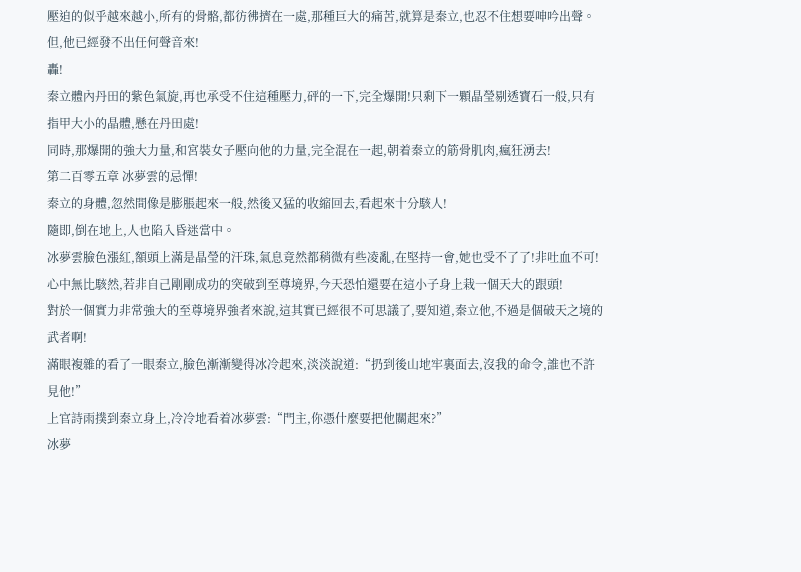壓迫的似乎越來越小,所有的骨骼,都彷彿擠在一處,那種巨大的痛苦,就算是秦立,也忍不住想要呻吟出聲。
但,他已經發不出任何聲音來!
轟!
秦立體內丹田的紫色氣旋,再也承受不住這種壓力,砰的一下,完全爆開!只剩下一顆晶瑩剔透寶石一般,只有指甲大小的晶體,懸在丹田處!
同時,那爆開的強大力量,和宮裝女子壓向他的力量,完全混在一起,朝着秦立的筋骨肌肉,瘋狂湧去!
第二百零五章 冰夢雲的忌憚!
秦立的身體,忽然間像是膨脹起來一般,然後又猛的收縮回去,看起來十分駭人!
隨即,倒在地上,人也陷入昏迷當中。
冰夢雲臉色漲紅,額頭上滿是晶瑩的汗珠,氣息竟然都稍微有些凌亂,在堅持一會,她也受不了了!非吐血不可!心中無比駭然,若非自己剛剛成功的突破到至尊境界,今天恐怕還要在這小子身上栽一個天大的跟頭!
對於一個實力非常強大的至尊境界強者來說,這其實已經很不可思議了,要知道,秦立他,不過是個破天之境的武者啊!
滿眼複雜的看了一眼秦立,臉色漸漸變得冰冷起來,淡淡說道:“扔到後山地牢裏面去,沒我的命令,誰也不許見他!”
上官詩雨撲到秦立身上,冷冷地看着冰夢雲:“門主,你憑什麼要把他關起來?”
冰夢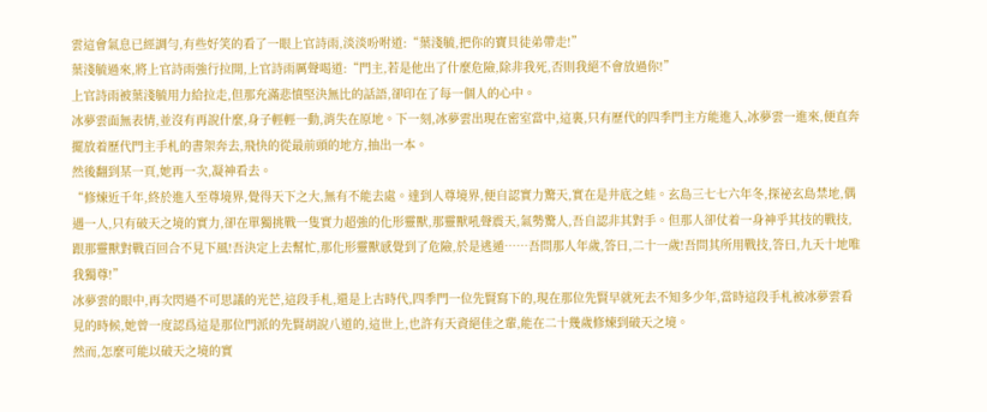雲這會氣息已經調勻,有些好笑的看了一眼上官詩雨,淡淡吩咐道:“葉淺毓,把你的寶貝徒弟帶走!”
葉淺毓過來,將上官詩雨強行拉開,上官詩雨厲聲喝道:“門主,若是他出了什麼危險,除非我死,否則我絕不會放過你!”
上官詩雨被葉淺毓用力給拉走,但那充滿悲憤堅決無比的話語,卻印在了每一個人的心中。
冰夢雲面無表情,並沒有再說什麼,身子輕輕一動,消失在原地。下一刻,冰夢雲出現在密室當中,這裏,只有歷代的四季門主方能進入,冰夢雲一進來,便直奔擺放着歷代門主手札的書架奔去,飛快的從最前頭的地方,抽出一本。
然後翻到某一頁,她再一次,凝神看去。
“修煉近千年,終於進入至尊境界,覺得天下之大,無有不能去處。達到人尊境界,便自認實力驚天,實在是井底之蛙。玄島三七七六年冬,探祕玄島禁地,偶遇一人,只有破天之境的實力,卻在單獨挑戰一隻實力超強的化形靈獸,那靈獸吼聲震天,氣勢驚人,吾自認非其對手。但那人卻仗着一身神乎其技的戰技,跟那靈獸對戰百回合不見下風!吾決定上去幫忙,那化形靈獸感覺到了危險,於是逃遁……吾問那人年歲,答曰,二十一歲!吾問其所用戰技,答曰,九天十地唯我獨尊!”
冰夢雲的眼中,再次閃過不可思議的光芒,這段手札,還是上古時代,四季門一位先賢寫下的,現在那位先賢早就死去不知多少年,當時這段手札被冰夢雲看見的時候,她曾一度認爲這是那位門派的先賢胡說八道的,這世上,也許有天資絕佳之輩,能在二十幾歲修煉到破天之境。
然而,怎麼可能以破天之境的實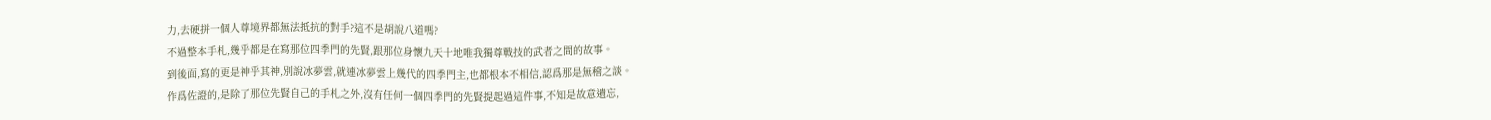力,去硬拼一個人尊境界都無法抵抗的對手?這不是胡說八道嗎?
不過整本手札,幾乎都是在寫那位四季門的先賢,跟那位身懷九天十地唯我獨尊戰技的武者之間的故事。
到後面,寫的更是神乎其神,別說冰夢雲,就連冰夢雲上幾代的四季門主,也都根本不相信,認爲那是無稽之談。
作爲佐證的,是除了那位先賢自己的手札之外,沒有任何一個四季門的先賢提起過這件事,不知是故意遺忘,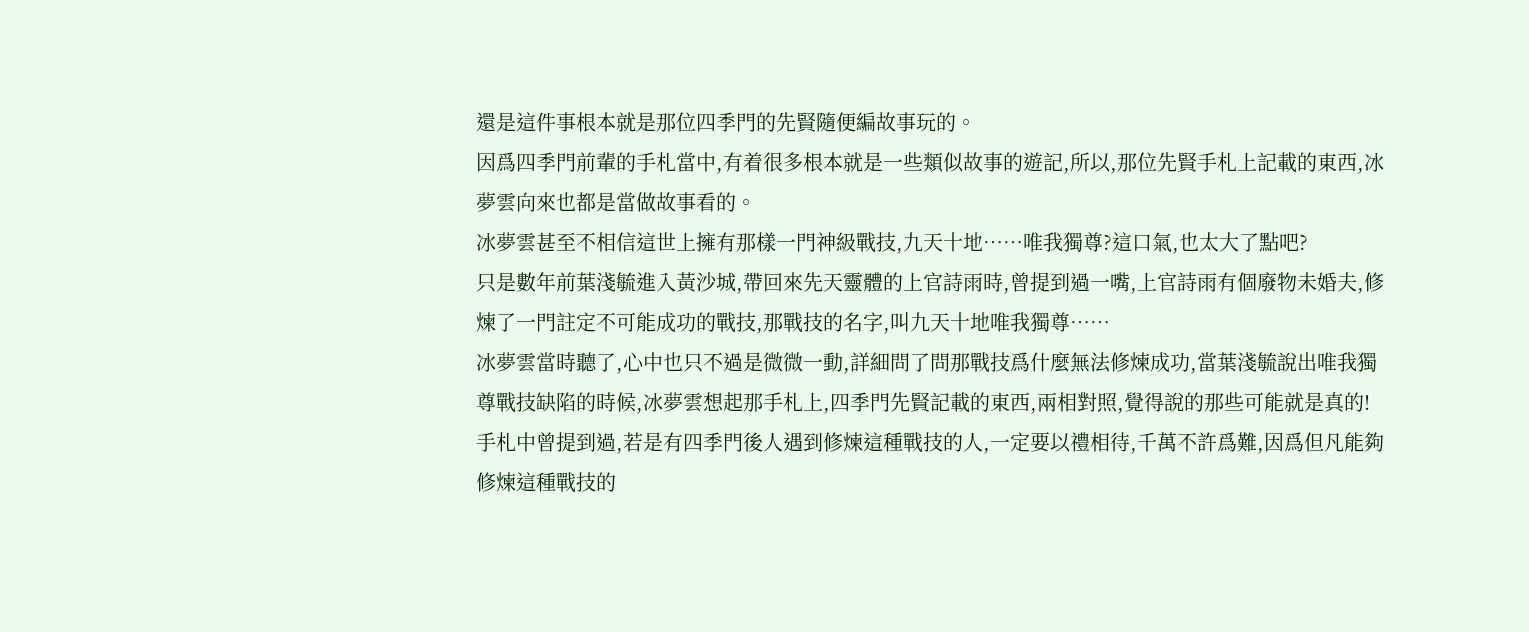還是這件事根本就是那位四季門的先賢隨便編故事玩的。
因爲四季門前輩的手札當中,有着很多根本就是一些類似故事的遊記,所以,那位先賢手札上記載的東西,冰夢雲向來也都是當做故事看的。
冰夢雲甚至不相信這世上擁有那樣一門神級戰技,九天十地……唯我獨尊?這口氣,也太大了點吧?
只是數年前葉淺毓進入黃沙城,帶回來先天靈體的上官詩雨時,曾提到過一嘴,上官詩雨有個廢物未婚夫,修煉了一門註定不可能成功的戰技,那戰技的名字,叫九天十地唯我獨尊……
冰夢雲當時聽了,心中也只不過是微微一動,詳細問了問那戰技爲什麼無法修煉成功,當葉淺毓說出唯我獨尊戰技缺陷的時候,冰夢雲想起那手札上,四季門先賢記載的東西,兩相對照,覺得說的那些可能就是真的!
手札中曾提到過,若是有四季門後人遇到修煉這種戰技的人,一定要以禮相待,千萬不許爲難,因爲但凡能夠修煉這種戰技的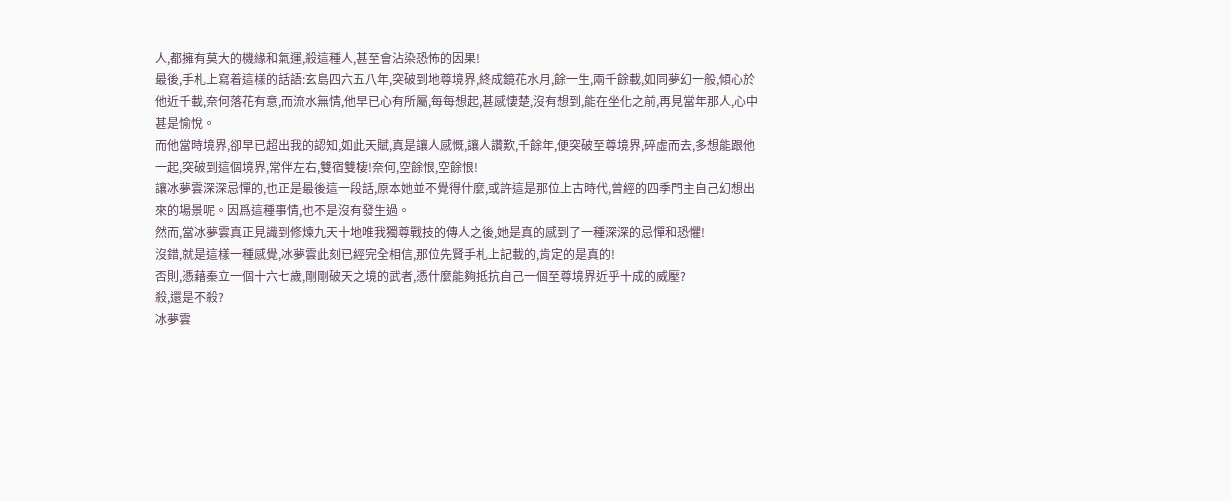人,都擁有莫大的機緣和氣運,殺這種人,甚至會沾染恐怖的因果!
最後,手札上寫着這樣的話語:玄島四六五八年,突破到地尊境界,終成鏡花水月,餘一生,兩千餘載,如同夢幻一般,傾心於他近千載,奈何落花有意,而流水無情,他早已心有所屬,每每想起,甚感悽楚,沒有想到,能在坐化之前,再見當年那人,心中甚是愉悅。
而他當時境界,卻早已超出我的認知,如此天賦,真是讓人感慨,讓人讚歎,千餘年,便突破至尊境界,碎虛而去,多想能跟他一起,突破到這個境界,常伴左右,雙宿雙棲!奈何,空餘恨,空餘恨!
讓冰夢雲深深忌憚的,也正是最後這一段話,原本她並不覺得什麼,或許這是那位上古時代,曾經的四季門主自己幻想出來的場景呢。因爲這種事情,也不是沒有發生過。
然而,當冰夢雲真正見識到修煉九天十地唯我獨尊戰技的傳人之後,她是真的感到了一種深深的忌憚和恐懼!
沒錯,就是這樣一種感覺,冰夢雲此刻已經完全相信,那位先賢手札上記載的,肯定的是真的!
否則,憑藉秦立一個十六七歲,剛剛破天之境的武者,憑什麼能夠抵抗自己一個至尊境界近乎十成的威壓?
殺,還是不殺?
冰夢雲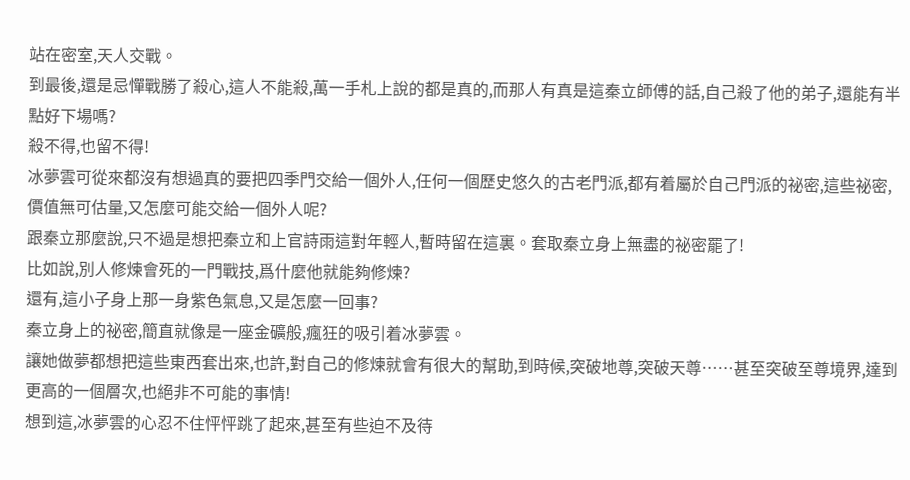站在密室,天人交戰。
到最後,還是忌憚戰勝了殺心,這人不能殺,萬一手札上說的都是真的,而那人有真是這秦立師傅的話,自己殺了他的弟子,還能有半點好下場嗎?
殺不得,也留不得!
冰夢雲可從來都沒有想過真的要把四季門交給一個外人,任何一個歷史悠久的古老門派,都有着屬於自己門派的祕密,這些祕密,價值無可估量,又怎麼可能交給一個外人呢?
跟秦立那麼說,只不過是想把秦立和上官詩雨這對年輕人,暫時留在這裏。套取秦立身上無盡的祕密罷了!
比如說,別人修煉會死的一門戰技,爲什麼他就能夠修煉?
還有,這小子身上那一身紫色氣息,又是怎麼一回事?
秦立身上的祕密,簡直就像是一座金礦般,瘋狂的吸引着冰夢雲。
讓她做夢都想把這些東西套出來,也許,對自己的修煉就會有很大的幫助,到時候,突破地尊,突破天尊……甚至突破至尊境界,達到更高的一個層次,也絕非不可能的事情!
想到這,冰夢雲的心忍不住怦怦跳了起來,甚至有些迫不及待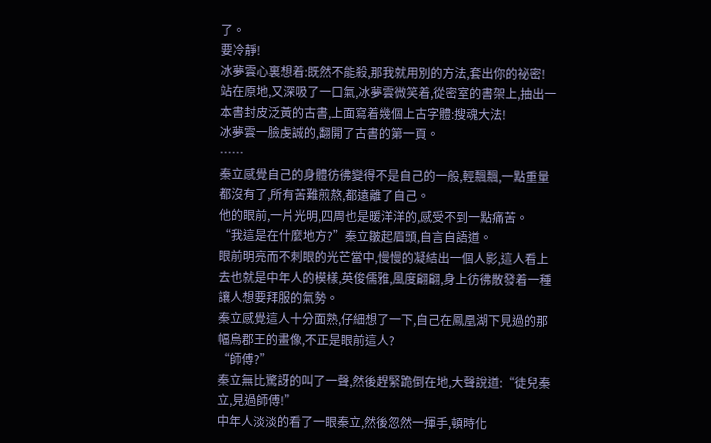了。
要冷靜!
冰夢雲心裏想着:既然不能殺,那我就用別的方法,套出你的祕密!
站在原地,又深吸了一口氣,冰夢雲微笑着,從密室的書架上,抽出一本書封皮泛黃的古書,上面寫着幾個上古字體:搜魂大法!
冰夢雲一臉虔誠的,翻開了古書的第一頁。
……
秦立感覺自己的身體彷彿變得不是自己的一般,輕飄飄,一點重量都沒有了,所有苦難煎熬,都遠離了自己。
他的眼前,一片光明,四周也是暖洋洋的,感受不到一點痛苦。
“我這是在什麼地方?”秦立皺起眉頭,自言自語道。
眼前明亮而不刺眼的光芒當中,慢慢的凝結出一個人影,這人看上去也就是中年人的模樣,英俊儒雅,風度翩翩,身上彷彿散發着一種讓人想要拜服的氣勢。
秦立感覺這人十分面熟,仔細想了一下,自己在鳳凰湖下見過的那幅烏郡王的畫像,不正是眼前這人?
“師傅?”
秦立無比驚訝的叫了一聲,然後趕緊跪倒在地,大聲說道:“徒兒秦立,見過師傅!”
中年人淡淡的看了一眼秦立,然後忽然一揮手,頓時化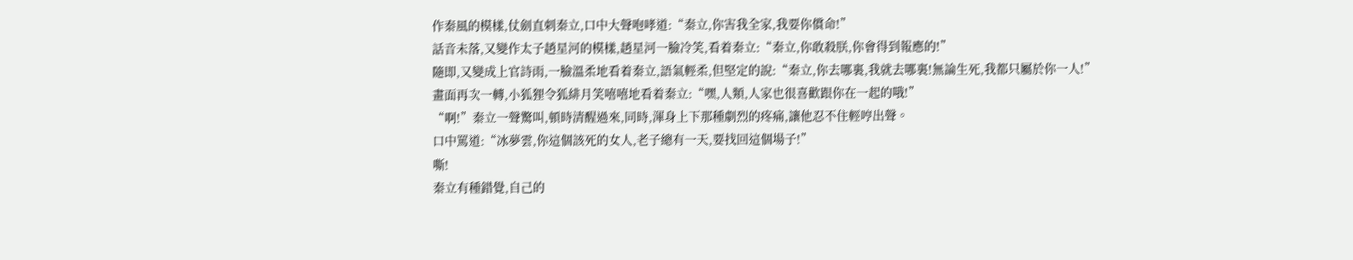作秦風的模樣,仗劍直刺秦立,口中大聲咆哮道:“秦立,你害我全家,我要你償命!”
話音未落,又變作太子趙星河的模樣,趙星河一臉冷笑,看着秦立:“秦立,你敢殺朕,你會得到報應的!”
隨即,又變成上官詩雨,一臉溫柔地看着秦立,語氣輕柔,但堅定的說:“秦立,你去哪裏,我就去哪裏!無論生死,我都只屬於你一人!”
畫面再次一轉,小狐狸令狐緋月笑嘻嘻地看着秦立:“嘿,人類,人家也很喜歡跟你在一起的哦!”
“啊!”秦立一聲驚叫,頓時清醒過來,同時,渾身上下那種劇烈的疼痛,讓他忍不住輕哼出聲。
口中罵道:“冰夢雲,你這個該死的女人,老子總有一天,要找回這個場子!”
嘶!
秦立有種錯覺,自己的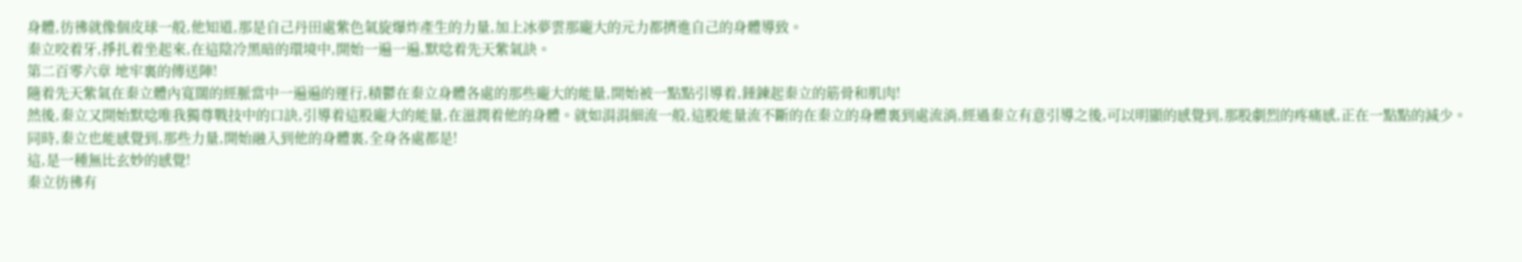身體,彷彿就像個皮球一般,他知道,那是自己丹田處紫色氣旋爆炸產生的力量,加上冰夢雲那龐大的元力都擠進自己的身體導致。
秦立咬着牙,掙扎着坐起來,在這陰冷黑暗的環境中,開始一遍一遍,默唸着先天紫氣訣。
第二百零六章 地牢裏的傳送陣!
隨着先天紫氣在秦立體內寬闊的經脈當中一遍遍的運行,積鬱在秦立身體各處的那些龐大的能量,開始被一點點引導着,錘鍊起秦立的筋骨和肌肉!
然後,秦立又開始默唸唯我獨尊戰技中的口訣,引導着這股龐大的能量,在滋潤着他的身體。就如涓涓細流一般,這股能量流不斷的在秦立的身體裏到處流淌,經過秦立有意引導之後,可以明顯的感覺到,那股劇烈的疼痛感,正在一點點的減少。
同時,秦立也能感覺到,那些力量,開始融入到他的身體裏,全身各處都是!
這,是一種無比玄妙的感覺!
秦立彷彿有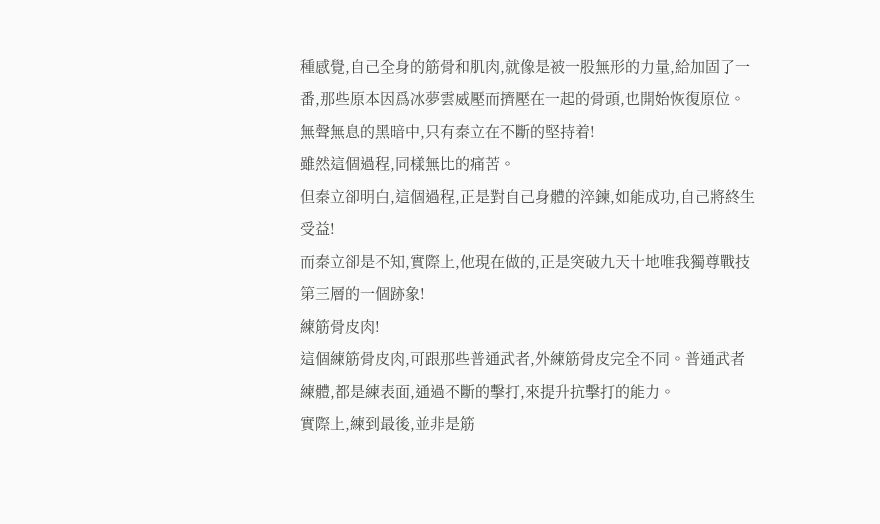種感覺,自己全身的筋骨和肌肉,就像是被一股無形的力量,給加固了一番,那些原本因爲冰夢雲威壓而擠壓在一起的骨頭,也開始恢復原位。
無聲無息的黑暗中,只有秦立在不斷的堅持着!
雖然這個過程,同樣無比的痛苦。
但秦立卻明白,這個過程,正是對自己身體的淬鍊,如能成功,自己將終生受益!
而秦立卻是不知,實際上,他現在做的,正是突破九天十地唯我獨尊戰技第三層的一個跡象!
練筋骨皮肉!
這個練筋骨皮肉,可跟那些普通武者,外練筋骨皮完全不同。普通武者練體,都是練表面,通過不斷的擊打,來提升抗擊打的能力。
實際上,練到最後,並非是筋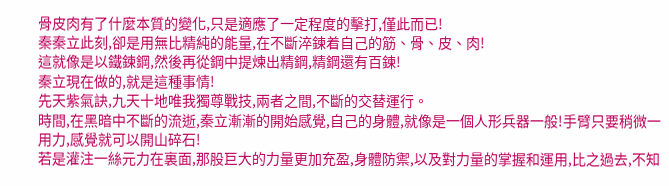骨皮肉有了什麼本質的變化,只是適應了一定程度的擊打,僅此而已!
秦秦立此刻,卻是用無比精純的能量,在不斷淬鍊着自己的筋、骨、皮、肉!
這就像是以鐵鍊鋼,然後再從鋼中提煉出精鋼,精鋼還有百鍊!
秦立現在做的,就是這種事情!
先天紫氣訣,九天十地唯我獨尊戰技,兩者之間,不斷的交替運行。
時間,在黑暗中不斷的流逝,秦立漸漸的開始感覺,自己的身體,就像是一個人形兵器一般!手臂只要稍微一用力,感覺就可以開山碎石!
若是灌注一絲元力在裏面,那股巨大的力量更加充盈,身體防禦,以及對力量的掌握和運用,比之過去,不知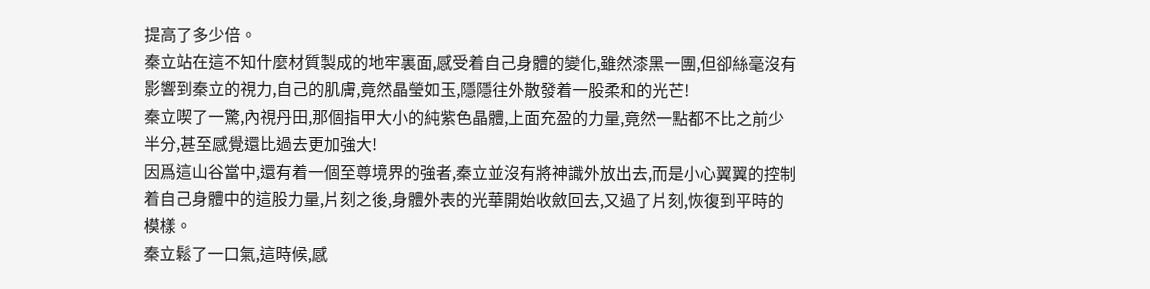提高了多少倍。
秦立站在這不知什麼材質製成的地牢裏面,感受着自己身體的變化,雖然漆黑一團,但卻絲毫沒有影響到秦立的視力,自己的肌膚,竟然晶瑩如玉,隱隱往外散發着一股柔和的光芒!
秦立喫了一驚,內視丹田,那個指甲大小的純紫色晶體,上面充盈的力量,竟然一點都不比之前少半分,甚至感覺還比過去更加強大!
因爲這山谷當中,還有着一個至尊境界的強者,秦立並沒有將神識外放出去,而是小心翼翼的控制着自己身體中的這股力量,片刻之後,身體外表的光華開始收斂回去,又過了片刻,恢復到平時的模樣。
秦立鬆了一口氣,這時候,感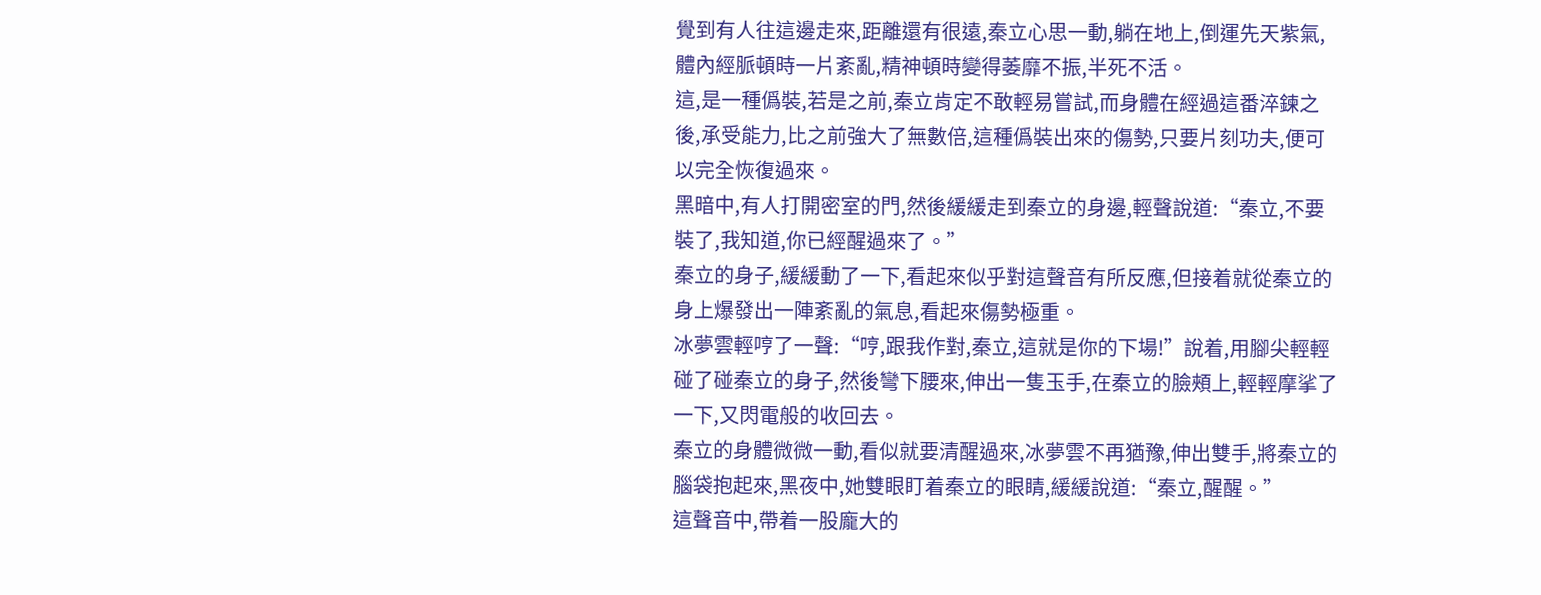覺到有人往這邊走來,距離還有很遠,秦立心思一動,躺在地上,倒運先天紫氣,體內經脈頓時一片紊亂,精神頓時變得萎靡不振,半死不活。
這,是一種僞裝,若是之前,秦立肯定不敢輕易嘗試,而身體在經過這番淬鍊之後,承受能力,比之前強大了無數倍,這種僞裝出來的傷勢,只要片刻功夫,便可以完全恢復過來。
黑暗中,有人打開密室的門,然後緩緩走到秦立的身邊,輕聲說道:“秦立,不要裝了,我知道,你已經醒過來了。”
秦立的身子,緩緩動了一下,看起來似乎對這聲音有所反應,但接着就從秦立的身上爆發出一陣紊亂的氣息,看起來傷勢極重。
冰夢雲輕哼了一聲:“哼,跟我作對,秦立,這就是你的下場!”說着,用腳尖輕輕碰了碰秦立的身子,然後彎下腰來,伸出一隻玉手,在秦立的臉頰上,輕輕摩挲了一下,又閃電般的收回去。
秦立的身體微微一動,看似就要清醒過來,冰夢雲不再猶豫,伸出雙手,將秦立的腦袋抱起來,黑夜中,她雙眼盯着秦立的眼睛,緩緩說道:“秦立,醒醒。”
這聲音中,帶着一股龐大的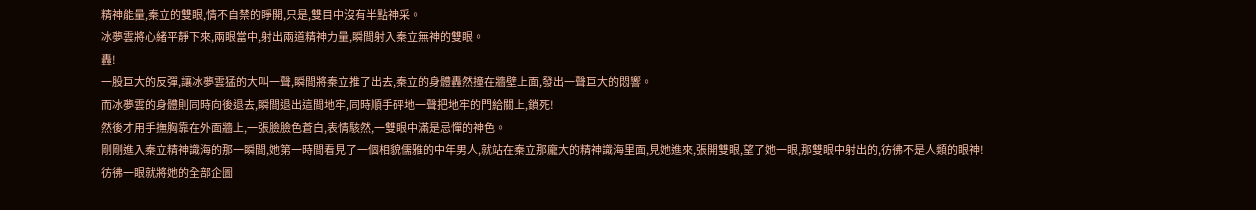精神能量,秦立的雙眼,情不自禁的睜開,只是,雙目中沒有半點神采。
冰夢雲將心緒平靜下來,兩眼當中,射出兩道精神力量,瞬間射入秦立無神的雙眼。
轟!
一股巨大的反彈,讓冰夢雲猛的大叫一聲,瞬間將秦立推了出去,秦立的身體轟然撞在牆壁上面,發出一聲巨大的悶響。
而冰夢雲的身體則同時向後退去,瞬間退出這間地牢,同時順手砰地一聲把地牢的門給關上,鎖死!
然後才用手撫胸靠在外面牆上,一張臉臉色蒼白,表情駭然,一雙眼中滿是忌憚的神色。
剛剛進入秦立精神識海的那一瞬間,她第一時間看見了一個相貌儒雅的中年男人,就站在秦立那龐大的精神識海里面,見她進來,張開雙眼,望了她一眼,那雙眼中射出的,彷彿不是人類的眼神!
彷彿一眼就將她的全部企圖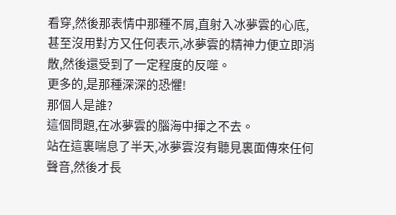看穿,然後那表情中那種不屑,直射入冰夢雲的心底,甚至沒用對方又任何表示,冰夢雲的精神力便立即消散,然後還受到了一定程度的反噬。
更多的,是那種深深的恐懼!
那個人是誰?
這個問題,在冰夢雲的腦海中揮之不去。
站在這裏喘息了半天,冰夢雲沒有聽見裏面傳來任何聲音,然後才長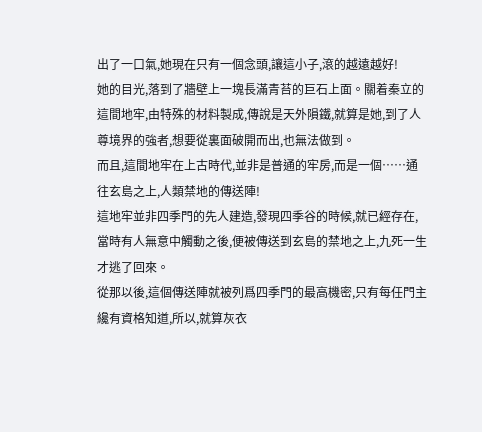出了一口氣,她現在只有一個念頭,讓這小子,滾的越遠越好!
她的目光,落到了牆壁上一塊長滿青苔的巨石上面。關着秦立的這間地牢,由特殊的材料製成,傳說是天外隕鐵,就算是她,到了人尊境界的強者,想要從裏面破開而出,也無法做到。
而且,這間地牢在上古時代,並非是普通的牢房,而是一個……通往玄島之上,人類禁地的傳送陣!
這地牢並非四季門的先人建造,發現四季谷的時候,就已經存在,當時有人無意中觸動之後,便被傳送到玄島的禁地之上,九死一生才逃了回來。
從那以後,這個傳送陣就被列爲四季門的最高機密,只有每任門主纔有資格知道,所以,就算灰衣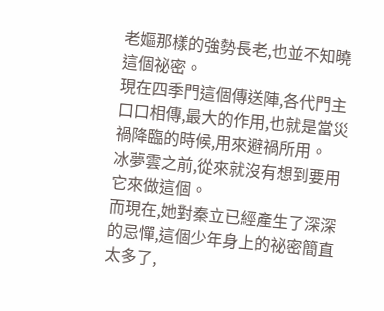老嫗那樣的強勢長老,也並不知曉這個祕密。
現在四季門這個傳送陣,各代門主口口相傳,最大的作用,也就是當災禍降臨的時候,用來避禍所用。
冰夢雲之前,從來就沒有想到要用它來做這個。
而現在,她對秦立已經產生了深深的忌憚,這個少年身上的祕密簡直太多了,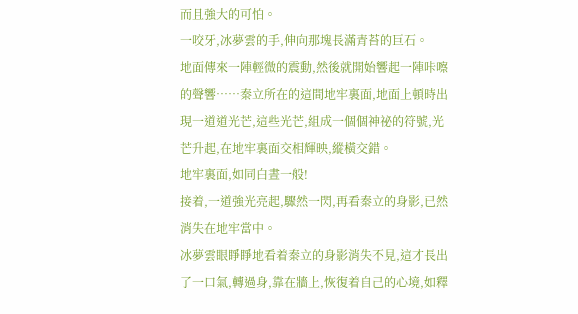而且強大的可怕。
一咬牙,冰夢雲的手,伸向那塊長滿青苔的巨石。
地面傳來一陣輕微的震動,然後就開始響起一陣咔嚓的聲響……秦立所在的這間地牢裏面,地面上頓時出現一道道光芒,這些光芒,組成一個個神祕的符號,光芒升起,在地牢裏面交相輝映,縱橫交錯。
地牢裏面,如同白晝一般!
接着,一道強光亮起,驟然一閃,再看秦立的身影,已然消失在地牢當中。
冰夢雲眼睜睜地看着秦立的身影消失不見,這才長出了一口氣,轉過身,靠在牆上,恢復着自己的心境,如釋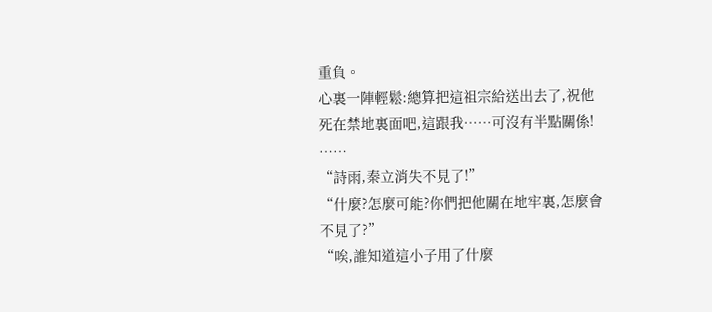重負。
心裏一陣輕鬆:總算把這祖宗給送出去了,祝他死在禁地裏面吧,這跟我……可沒有半點關係!
……
“詩雨,秦立消失不見了!”
“什麼?怎麼可能?你們把他關在地牢裏,怎麼會不見了?”
“唉,誰知道這小子用了什麼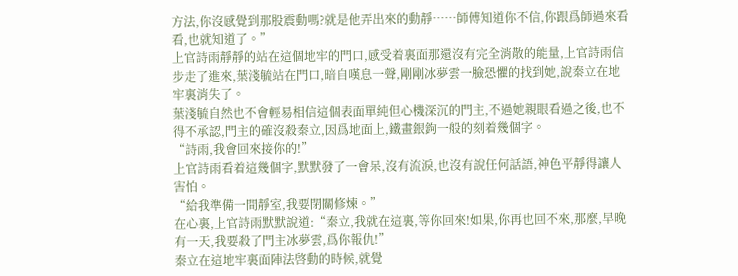方法,你沒感覺到那股震動嗎?就是他弄出來的動靜……師傅知道你不信,你跟爲師過來看看,也就知道了。”
上官詩雨靜靜的站在這個地牢的門口,感受着裏面那還沒有完全消散的能量,上官詩雨信步走了進來,葉淺毓站在門口,暗自嘆息一聲,剛剛冰夢雲一臉恐懼的找到她,說秦立在地牢裏消失了。
葉淺毓自然也不會輕易相信這個表面單純但心機深沉的門主,不過她親眼看過之後,也不得不承認,門主的確沒殺秦立,因爲地面上,鐵畫銀鉤一般的刻着幾個字。
“詩雨,我會回來接你的!”
上官詩雨看着這幾個字,默默發了一會呆,沒有流淚,也沒有說任何話語,神色平靜得讓人害怕。
“給我準備一間靜室,我要閉關修煉。”
在心裏,上官詩雨默默說道:“秦立,我就在這裏,等你回來!如果,你再也回不來,那麼,早晚有一天,我要殺了門主冰夢雲,爲你報仇!”
秦立在這地牢裏面陣法啓動的時候,就覺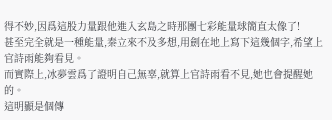得不妙,因爲這股力量跟他進入玄島之時那團七彩能量球簡直太像了!
甚至完全就是一種能量,秦立來不及多想,用劍在地上寫下這幾個字,希望上官詩雨能夠看見。
而實際上,冰夢雲爲了證明自己無辜,就算上官詩雨看不見,她也會提醒她的。
這明顯是個傳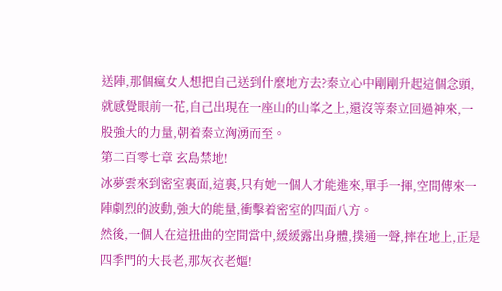送陣,那個瘋女人想把自己送到什麼地方去?秦立心中剛剛升起這個念頭,就感覺眼前一花,自己出現在一座山的山峯之上,還沒等秦立回過神來,一股強大的力量,朝着秦立洶湧而至。
第二百零七章 玄島禁地!
冰夢雲來到密室裏面,這裏,只有她一個人才能進來,單手一揮,空間傳來一陣劇烈的波動,強大的能量,衝擊着密室的四面八方。
然後,一個人在這扭曲的空間當中,緩緩露出身體,撲通一聲,摔在地上,正是四季門的大長老,那灰衣老嫗!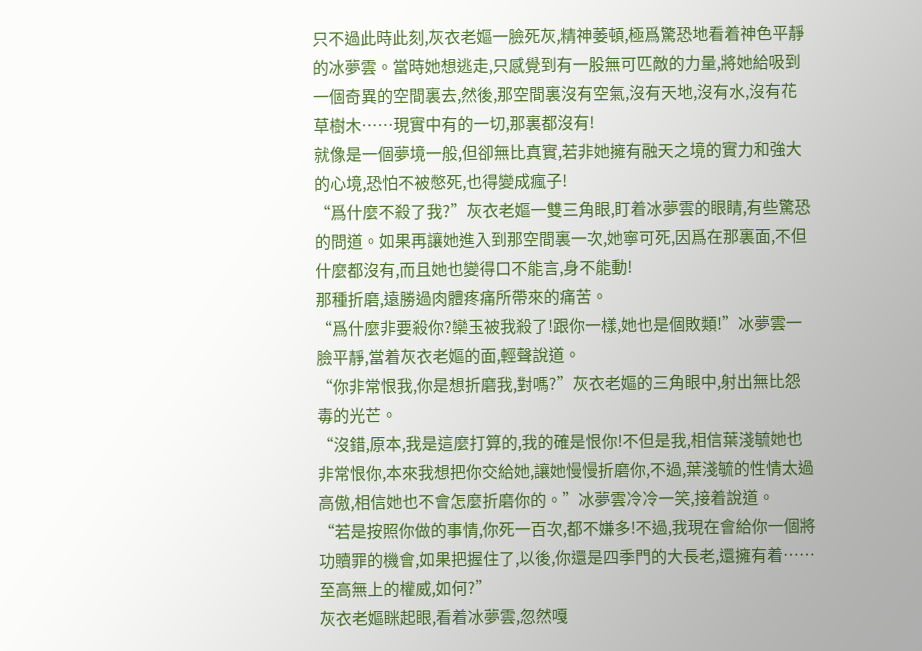只不過此時此刻,灰衣老嫗一臉死灰,精神萎頓,極爲驚恐地看着神色平靜的冰夢雲。當時她想逃走,只感覺到有一股無可匹敵的力量,將她給吸到一個奇異的空間裏去,然後,那空間裏沒有空氣,沒有天地,沒有水,沒有花草樹木……現實中有的一切,那裏都沒有!
就像是一個夢境一般,但卻無比真實,若非她擁有融天之境的實力和強大的心境,恐怕不被憋死,也得變成瘋子!
“爲什麼不殺了我?”灰衣老嫗一雙三角眼,盯着冰夢雲的眼睛,有些驚恐的問道。如果再讓她進入到那空間裏一次,她寧可死,因爲在那裏面,不但什麼都沒有,而且她也變得口不能言,身不能動!
那種折磨,遠勝過肉體疼痛所帶來的痛苦。
“爲什麼非要殺你?欒玉被我殺了!跟你一樣,她也是個敗類!”冰夢雲一臉平靜,當着灰衣老嫗的面,輕聲說道。
“你非常恨我,你是想折磨我,對嗎?”灰衣老嫗的三角眼中,射出無比怨毒的光芒。
“沒錯,原本,我是這麼打算的,我的確是恨你!不但是我,相信葉淺毓她也非常恨你,本來我想把你交給她,讓她慢慢折磨你,不過,葉淺毓的性情太過高傲,相信她也不會怎麼折磨你的。”冰夢雲冷冷一笑,接着說道。
“若是按照你做的事情,你死一百次,都不嫌多!不過,我現在會給你一個將功贖罪的機會,如果把握住了,以後,你還是四季門的大長老,還擁有着……至高無上的權威,如何?”
灰衣老嫗眯起眼,看着冰夢雲,忽然嘎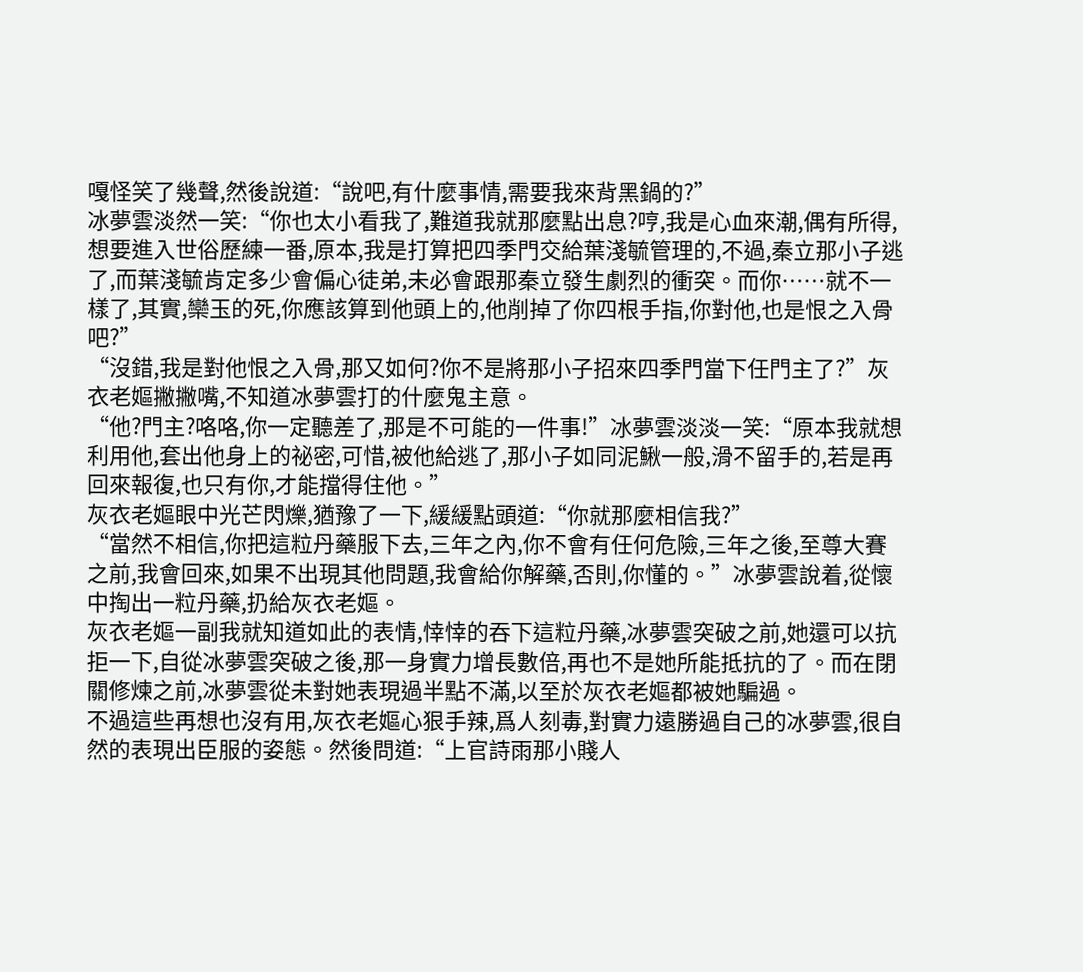嘎怪笑了幾聲,然後說道:“說吧,有什麼事情,需要我來背黑鍋的?”
冰夢雲淡然一笑:“你也太小看我了,難道我就那麼點出息?哼,我是心血來潮,偶有所得,想要進入世俗歷練一番,原本,我是打算把四季門交給葉淺毓管理的,不過,秦立那小子逃了,而葉淺毓肯定多少會偏心徒弟,未必會跟那秦立發生劇烈的衝突。而你……就不一樣了,其實,欒玉的死,你應該算到他頭上的,他削掉了你四根手指,你對他,也是恨之入骨吧?”
“沒錯,我是對他恨之入骨,那又如何?你不是將那小子招來四季門當下任門主了?”灰衣老嫗撇撇嘴,不知道冰夢雲打的什麼鬼主意。
“他?門主?咯咯,你一定聽差了,那是不可能的一件事!”冰夢雲淡淡一笑:“原本我就想利用他,套出他身上的祕密,可惜,被他給逃了,那小子如同泥鰍一般,滑不留手的,若是再回來報復,也只有你,才能擋得住他。”
灰衣老嫗眼中光芒閃爍,猶豫了一下,緩緩點頭道:“你就那麼相信我?”
“當然不相信,你把這粒丹藥服下去,三年之內,你不會有任何危險,三年之後,至尊大賽之前,我會回來,如果不出現其他問題,我會給你解藥,否則,你懂的。”冰夢雲說着,從懷中掏出一粒丹藥,扔給灰衣老嫗。
灰衣老嫗一副我就知道如此的表情,悻悻的吞下這粒丹藥,冰夢雲突破之前,她還可以抗拒一下,自從冰夢雲突破之後,那一身實力增長數倍,再也不是她所能抵抗的了。而在閉關修煉之前,冰夢雲從未對她表現過半點不滿,以至於灰衣老嫗都被她騙過。
不過這些再想也沒有用,灰衣老嫗心狠手辣,爲人刻毒,對實力遠勝過自己的冰夢雲,很自然的表現出臣服的姿態。然後問道:“上官詩雨那小賤人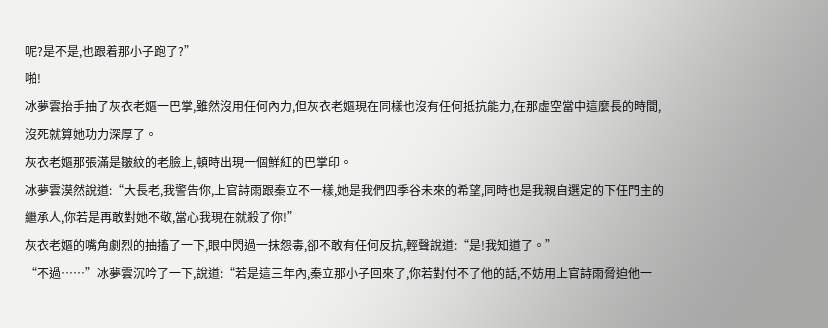呢?是不是,也跟着那小子跑了?”
啪!
冰夢雲抬手抽了灰衣老嫗一巴掌,雖然沒用任何內力,但灰衣老嫗現在同樣也沒有任何抵抗能力,在那虛空當中這麼長的時間,沒死就算她功力深厚了。
灰衣老嫗那張滿是皺紋的老臉上,頓時出現一個鮮紅的巴掌印。
冰夢雲漠然說道:“大長老,我警告你,上官詩雨跟秦立不一樣,她是我們四季谷未來的希望,同時也是我親自選定的下任門主的繼承人,你若是再敢對她不敬,當心我現在就殺了你!”
灰衣老嫗的嘴角劇烈的抽搐了一下,眼中閃過一抹怨毒,卻不敢有任何反抗,輕聲說道:“是!我知道了。”
“不過……”冰夢雲沉吟了一下,說道:“若是這三年內,秦立那小子回來了,你若對付不了他的話,不妨用上官詩雨脅迫他一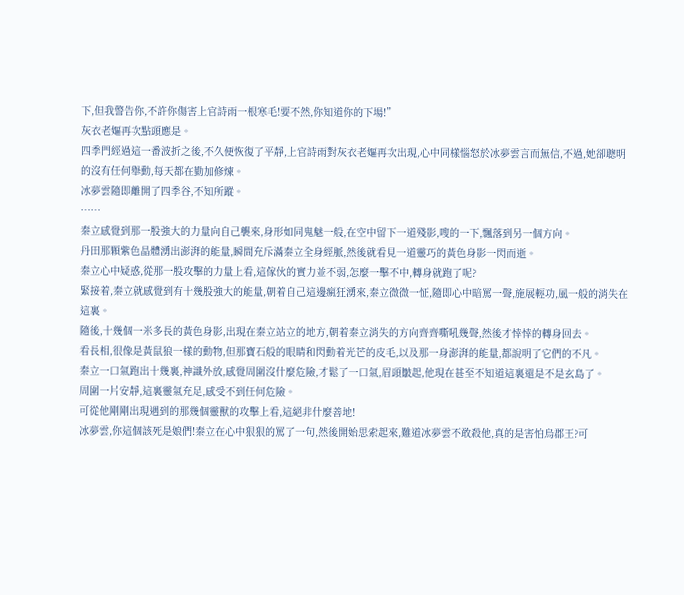下,但我警告你,不許你傷害上官詩雨一根寒毛!要不然,你知道你的下場!”
灰衣老嫗再次點頭應是。
四季門經過這一番波折之後,不久便恢復了平靜,上官詩雨對灰衣老嫗再次出現,心中同樣惱怒於冰夢雲言而無信,不過,她卻聰明的沒有任何舉動,每天都在勤加修煉。
冰夢雲隨即離開了四季谷,不知所蹤。
……
秦立感覺到那一股強大的力量向自己襲來,身形如同鬼魅一般,在空中留下一道殘影,嗖的一下,飄落到另一個方向。
丹田那顆紫色晶體湧出澎湃的能量,瞬間充斥滿秦立全身經脈,然後就看見一道靈巧的黃色身影一閃而逝。
秦立心中疑惑,從那一股攻擊的力量上看,這傢伙的實力並不弱,怎麼一擊不中,轉身就跑了呢?
緊接着,秦立就感覺到有十幾股強大的能量,朝着自己這邊瘋狂湧來,秦立微微一怔,隨即心中暗罵一聲,施展輕功,風一般的消失在這裏。
隨後,十幾個一米多長的黃色身影,出現在秦立站立的地方,朝着秦立消失的方向齊齊嘶吼幾聲,然後才悻悻的轉身回去。
看長相,很像是黃鼠狼一樣的動物,但那寶石般的眼睛和閃動着光芒的皮毛,以及那一身澎湃的能量,都說明了它們的不凡。
秦立一口氣跑出十幾裏,神識外放,感覺周圍沒什麼危險,才鬆了一口氣,眉頭皺起,他現在甚至不知道這裏還是不是玄島了。
周圍一片安靜,這裏靈氣充足,感受不到任何危險。
可從他剛剛出現遇到的那幾個靈獸的攻擊上看,這絕非什麼善地!
冰夢雲,你這個該死是娘們!秦立在心中狠狠的罵了一句,然後開始思索起來,難道冰夢雲不敢殺他,真的是害怕烏郡王?可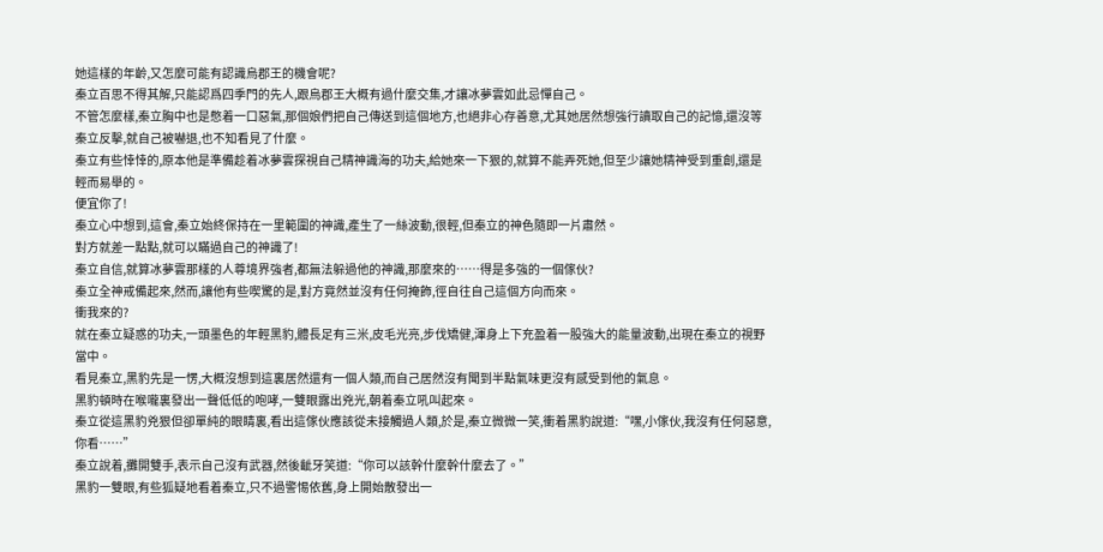她這樣的年齡,又怎麼可能有認識烏郡王的機會呢?
秦立百思不得其解,只能認爲四季門的先人,跟烏郡王大概有過什麼交集,才讓冰夢雲如此忌憚自己。
不管怎麼樣,秦立胸中也是憋着一口惡氣,那個娘們把自己傳送到這個地方,也絕非心存善意,尤其她居然想強行讀取自己的記憶,還沒等秦立反擊,就自己被嚇退,也不知看見了什麼。
秦立有些悻悻的,原本他是準備趁着冰夢雲探視自己精神識海的功夫,給她來一下狠的,就算不能弄死她,但至少讓她精神受到重創,還是輕而易舉的。
便宜你了!
秦立心中想到,這會,秦立始終保持在一里範圍的神識,產生了一絲波動,很輕,但秦立的神色隨即一片肅然。
對方就差一點點,就可以瞞過自己的神識了!
秦立自信,就算冰夢雲那樣的人尊境界強者,都無法躲過他的神識,那麼來的……得是多強的一個傢伙?
秦立全神戒備起來,然而,讓他有些喫驚的是,對方竟然並沒有任何掩飾,徑自往自己這個方向而來。
衝我來的?
就在秦立疑惑的功夫,一頭墨色的年輕黑豹,體長足有三米,皮毛光亮,步伐矯健,渾身上下充盈着一股強大的能量波動,出現在秦立的視野當中。
看見秦立,黑豹先是一愣,大概沒想到這裏居然還有一個人類,而自己居然沒有聞到半點氣味更沒有感受到他的氣息。
黑豹頓時在喉嚨裏發出一聲低低的咆哮,一雙眼露出兇光,朝着秦立吼叫起來。
秦立從這黑豹兇狠但卻單純的眼睛裏,看出這傢伙應該從未接觸過人類,於是,秦立微微一笑,衝着黑豹說道:“嘿,小傢伙,我沒有任何惡意,你看……”
秦立說着,攤開雙手,表示自己沒有武器,然後齜牙笑道:“你可以該幹什麼幹什麼去了。”
黑豹一雙眼,有些狐疑地看着秦立,只不過警惕依舊,身上開始散發出一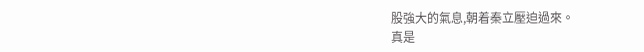股強大的氣息,朝着秦立壓迫過來。
真是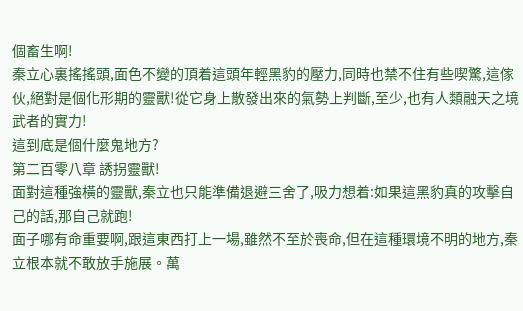個畜生啊!
秦立心裏搖搖頭,面色不變的頂着這頭年輕黑豹的壓力,同時也禁不住有些喫驚,這傢伙,絕對是個化形期的靈獸!從它身上散發出來的氣勢上判斷,至少,也有人類融天之境武者的實力!
這到底是個什麼鬼地方?
第二百零八章 誘拐靈獸!
面對這種強橫的靈獸,秦立也只能準備退避三舍了,吸力想着:如果這黑豹真的攻擊自己的話,那自己就跑!
面子哪有命重要啊,跟這東西打上一場,雖然不至於喪命,但在這種環境不明的地方,秦立根本就不敢放手施展。萬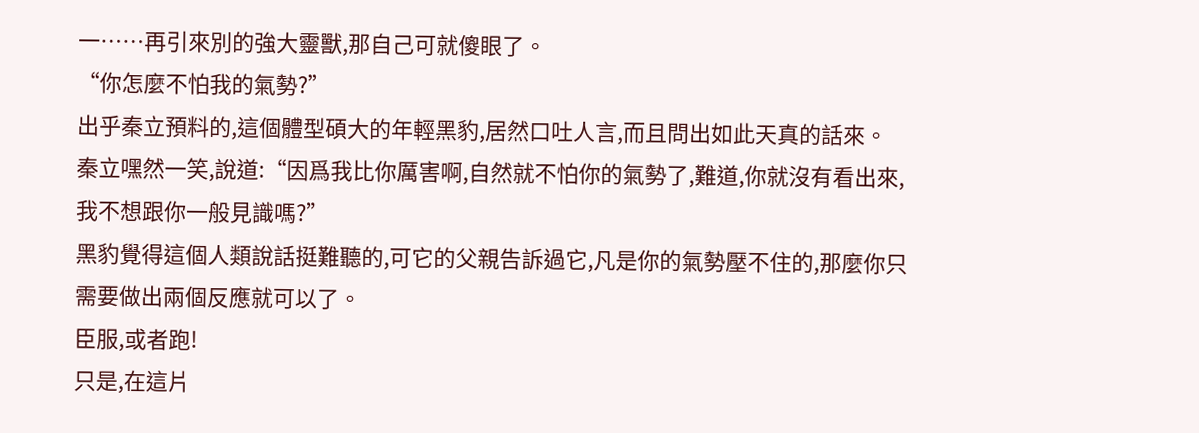一……再引來別的強大靈獸,那自己可就傻眼了。
“你怎麼不怕我的氣勢?”
出乎秦立預料的,這個體型碩大的年輕黑豹,居然口吐人言,而且問出如此天真的話來。
秦立嘿然一笑,說道:“因爲我比你厲害啊,自然就不怕你的氣勢了,難道,你就沒有看出來,我不想跟你一般見識嗎?”
黑豹覺得這個人類說話挺難聽的,可它的父親告訴過它,凡是你的氣勢壓不住的,那麼你只需要做出兩個反應就可以了。
臣服,或者跑!
只是,在這片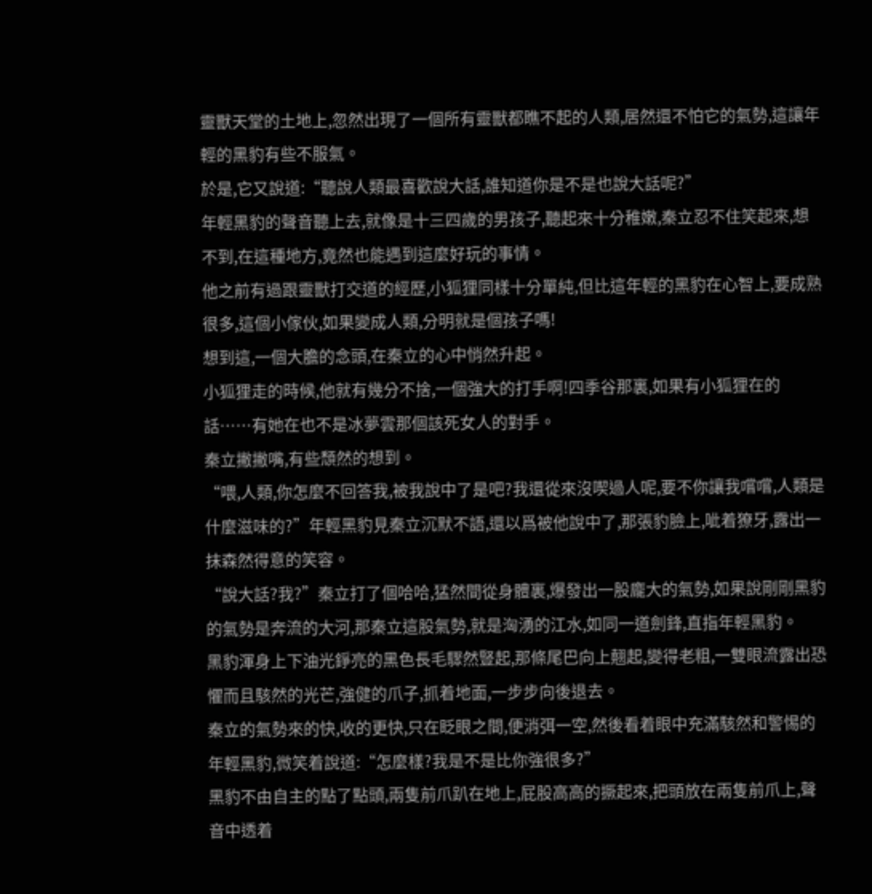靈獸天堂的土地上,忽然出現了一個所有靈獸都瞧不起的人類,居然還不怕它的氣勢,這讓年輕的黑豹有些不服氣。
於是,它又說道:“聽說人類最喜歡說大話,誰知道你是不是也說大話呢?”
年輕黑豹的聲音聽上去,就像是十三四歲的男孩子,聽起來十分稚嫩,秦立忍不住笑起來,想不到,在這種地方,竟然也能遇到這麼好玩的事情。
他之前有過跟靈獸打交道的經歷,小狐狸同樣十分單純,但比這年輕的黑豹在心智上,要成熟很多,這個小傢伙,如果變成人類,分明就是個孩子嗎!
想到這,一個大膽的念頭,在秦立的心中悄然升起。
小狐狸走的時候,他就有幾分不捨,一個強大的打手啊!四季谷那裏,如果有小狐狸在的話……有她在也不是冰夢雲那個該死女人的對手。
秦立撇撇嘴,有些頹然的想到。
“喂,人類,你怎麼不回答我,被我說中了是吧?我還從來沒喫過人呢,要不你讓我嚐嚐,人類是什麼滋味的?”年輕黑豹見秦立沉默不語,還以爲被他說中了,那張豹臉上,呲着獠牙,露出一抹森然得意的笑容。
“說大話?我?”秦立打了個哈哈,猛然間從身體裏,爆發出一股龐大的氣勢,如果說剛剛黑豹的氣勢是奔流的大河,那秦立這股氣勢,就是洶湧的江水,如同一道劍鋒,直指年輕黑豹。
黑豹渾身上下油光錚亮的黑色長毛驟然豎起,那條尾巴向上翹起,變得老粗,一雙眼流露出恐懼而且駭然的光芒,強健的爪子,抓着地面,一步步向後退去。
秦立的氣勢來的快,收的更快,只在眨眼之間,便消弭一空,然後看着眼中充滿駭然和警惕的年輕黑豹,微笑着說道:“怎麼樣?我是不是比你強很多?”
黑豹不由自主的點了點頭,兩隻前爪趴在地上,屁股高高的撅起來,把頭放在兩隻前爪上,聲音中透着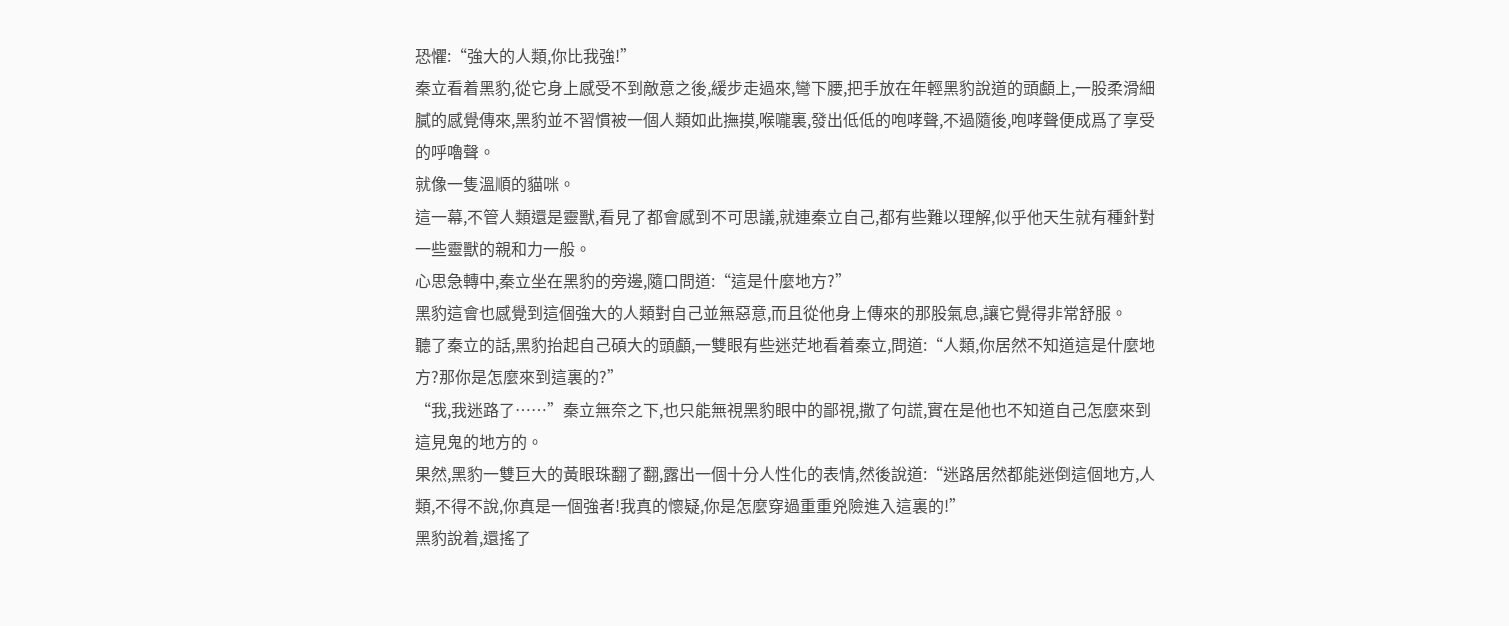恐懼:“強大的人類,你比我強!”
秦立看着黑豹,從它身上感受不到敵意之後,緩步走過來,彎下腰,把手放在年輕黑豹說道的頭顱上,一股柔滑細膩的感覺傳來,黑豹並不習慣被一個人類如此撫摸,喉嚨裏,發出低低的咆哮聲,不過隨後,咆哮聲便成爲了享受的呼嚕聲。
就像一隻溫順的貓咪。
這一幕,不管人類還是靈獸,看見了都會感到不可思議,就連秦立自己,都有些難以理解,似乎他天生就有種針對一些靈獸的親和力一般。
心思急轉中,秦立坐在黑豹的旁邊,隨口問道:“這是什麼地方?”
黑豹這會也感覺到這個強大的人類對自己並無惡意,而且從他身上傳來的那股氣息,讓它覺得非常舒服。
聽了秦立的話,黑豹抬起自己碩大的頭顱,一雙眼有些迷茫地看着秦立,問道:“人類,你居然不知道這是什麼地方?那你是怎麼來到這裏的?”
“我,我迷路了……”秦立無奈之下,也只能無視黑豹眼中的鄙視,撒了句謊,實在是他也不知道自己怎麼來到這見鬼的地方的。
果然,黑豹一雙巨大的黃眼珠翻了翻,露出一個十分人性化的表情,然後說道:“迷路居然都能迷倒這個地方,人類,不得不說,你真是一個強者!我真的懷疑,你是怎麼穿過重重兇險進入這裏的!”
黑豹說着,還搖了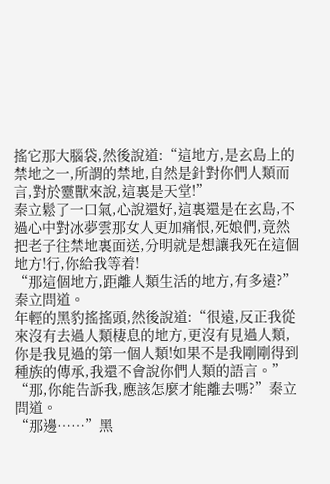搖它那大腦袋,然後說道:“這地方,是玄島上的禁地之一,所謂的禁地,自然是針對你們人類而言,對於靈獸來說,這裏是天堂!”
秦立鬆了一口氣,心說還好,這裏還是在玄島,不過心中對冰夢雲那女人更加痛恨,死娘們,竟然把老子往禁地裏面送,分明就是想讓我死在這個地方!行,你給我等着!
“那這個地方,距離人類生活的地方,有多遠?”秦立問道。
年輕的黑豹搖搖頭,然後說道:“很遠,反正我從來沒有去過人類棲息的地方,更沒有見過人類,你是我見過的第一個人類!如果不是我剛剛得到種族的傳承,我還不會說你們人類的語言。”
“那,你能告訴我,應該怎麼才能離去嗎?”秦立問道。
“那邊……”黑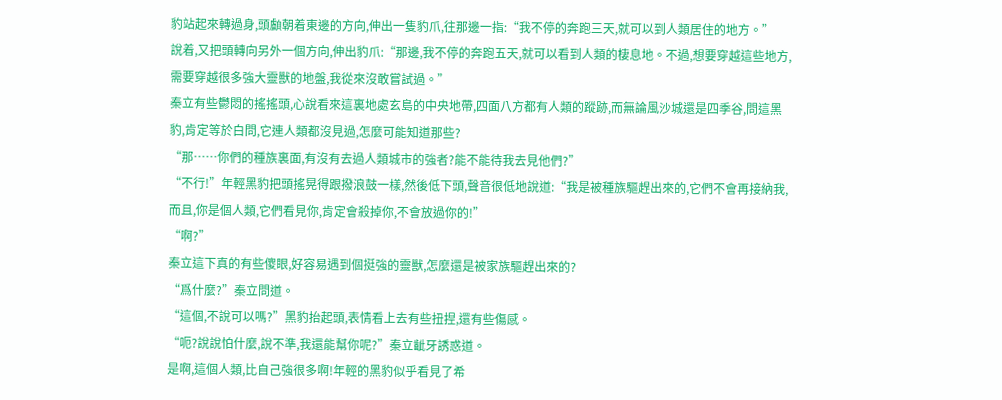豹站起來轉過身,頭顱朝着東邊的方向,伸出一隻豹爪,往那邊一指:“我不停的奔跑三天,就可以到人類居住的地方。”
說着,又把頭轉向另外一個方向,伸出豹爪:“那邊,我不停的奔跑五天,就可以看到人類的棲息地。不過,想要穿越這些地方,需要穿越很多強大靈獸的地盤,我從來沒敢嘗試過。”
秦立有些鬱悶的搖搖頭,心說看來這裏地處玄島的中央地帶,四面八方都有人類的蹤跡,而無論風沙城還是四季谷,問這黑豹,肯定等於白問,它連人類都沒見過,怎麼可能知道那些?
“那……你們的種族裏面,有沒有去過人類城市的強者?能不能待我去見他們?”
“不行!”年輕黑豹把頭搖晃得跟撥浪鼓一樣,然後低下頭,聲音很低地說道:“我是被種族驅趕出來的,它們不會再接納我,而且,你是個人類,它們看見你,肯定會殺掉你,不會放過你的!”
“啊?”
秦立這下真的有些傻眼,好容易遇到個挺強的靈獸,怎麼還是被家族驅趕出來的?
“爲什麼?”秦立問道。
“這個,不說可以嗎?”黑豹抬起頭,表情看上去有些扭捏,還有些傷感。
“呃?說說怕什麼,說不準,我還能幫你呢?”秦立齜牙誘惑道。
是啊,這個人類,比自己強很多啊!年輕的黑豹似乎看見了希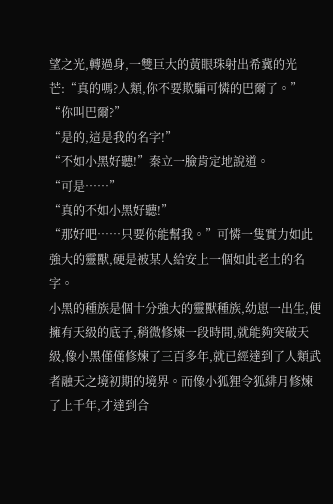望之光,轉過身,一雙巨大的黃眼珠射出希冀的光芒:“真的嗎?人類,你不要欺騙可憐的巴爾了。”
“你叫巴爾?”
“是的,這是我的名字!”
“不如小黑好聽!”秦立一臉肯定地說道。
“可是……”
“真的不如小黑好聽!”
“那好吧……只要你能幫我。”可憐一隻實力如此強大的靈獸,硬是被某人給安上一個如此老土的名字。
小黑的種族是個十分強大的靈獸種族,幼崽一出生,便擁有天級的底子,稍微修煉一段時間,就能夠突破天級,像小黑僅僅修煉了三百多年,就已經達到了人類武者融天之境初期的境界。而像小狐狸令狐緋月修煉了上千年,才達到合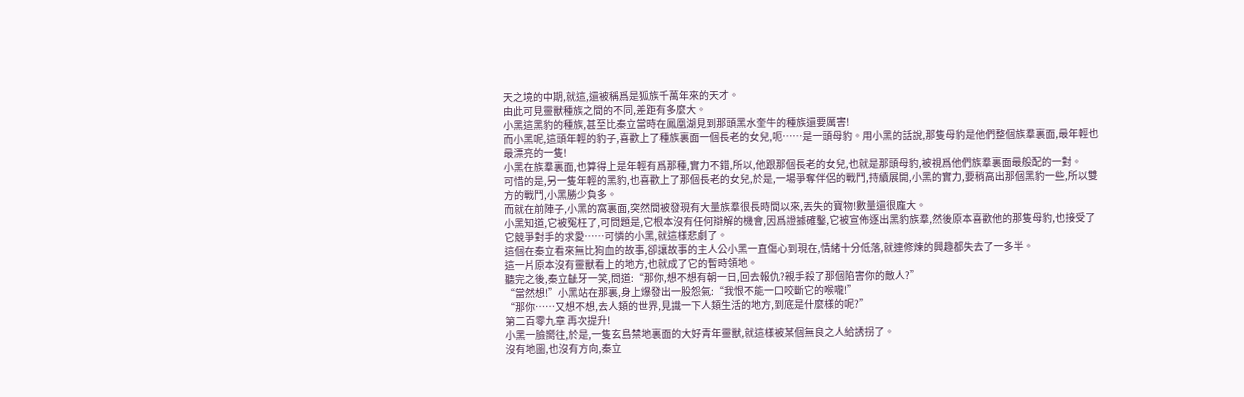天之境的中期,就這,還被稱爲是狐族千萬年來的天才。
由此可見靈獸種族之間的不同,差距有多麼大。
小黑這黑豹的種族,甚至比秦立當時在鳳凰湖見到那頭黑水奎牛的種族還要厲害!
而小黑呢,這頭年輕的豹子,喜歡上了種族裏面一個長老的女兒,呃……是一頭母豹。用小黑的話說,那隻母豹是他們整個族羣裏面,最年輕也最漂亮的一隻!
小黑在族羣裏面,也算得上是年輕有爲那種,實力不錯,所以,他跟那個長老的女兒,也就是那頭母豹,被視爲他們族羣裏面最般配的一對。
可惜的是,另一隻年輕的黑豹,也喜歡上了那個長老的女兒,於是,一場爭奪伴侶的戰鬥,持續展開,小黑的實力,要稍高出那個黑豹一些,所以雙方的戰鬥,小黑勝少負多。
而就在前陣子,小黑的窩裏面,突然間被發現有大量族羣很長時間以來,丟失的寶物!數量還很龐大。
小黑知道,它被冤枉了,可問題是,它根本沒有任何辯解的機會,因爲證據確鑿,它被宣佈逐出黑豹族羣,然後原本喜歡他的那隻母豹,也接受了它競爭對手的求愛……可憐的小黑,就這樣悲劇了。
這個在秦立看來無比狗血的故事,卻讓故事的主人公小黑一直傷心到現在,情緒十分低落,就連修煉的興趣都失去了一多半。
這一片原本沒有靈獸看上的地方,也就成了它的暫時領地。
聽完之後,秦立齜牙一笑,問道:“那你,想不想有朝一日,回去報仇?親手殺了那個陷害你的敵人?”
“當然想!”小黑站在那裏,身上爆發出一股怨氣:“我恨不能一口咬斷它的喉嚨!”
“那你……又想不想,去人類的世界,見識一下人類生活的地方,到底是什麼樣的呢?”
第二百零九章 再次提升!
小黑一臉嚮往,於是,一隻玄島禁地裏面的大好青年靈獸,就這樣被某個無良之人給誘拐了。
沒有地圖,也沒有方向,秦立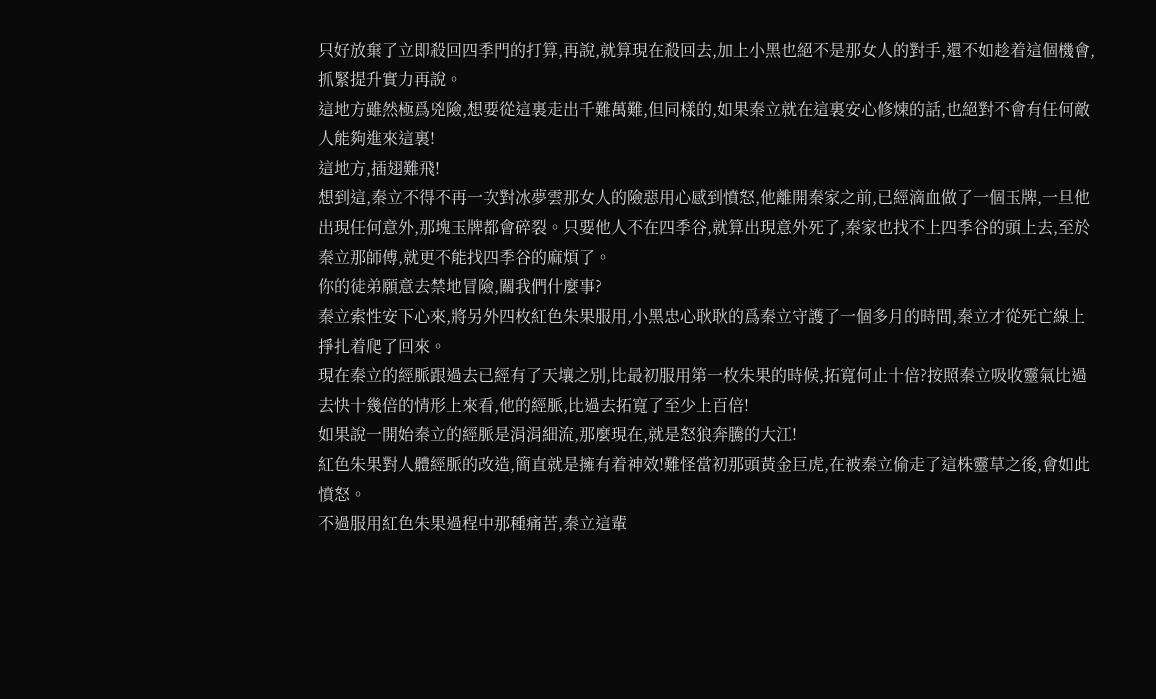只好放棄了立即殺回四季門的打算,再說,就算現在殺回去,加上小黑也絕不是那女人的對手,還不如趁着這個機會,抓緊提升實力再說。
這地方雖然極爲兇險,想要從這裏走出千難萬難,但同樣的,如果秦立就在這裏安心修煉的話,也絕對不會有任何敵人能夠進來這裏!
這地方,插翅難飛!
想到這,秦立不得不再一次對冰夢雲那女人的險惡用心感到憤怒,他離開秦家之前,已經滴血做了一個玉牌,一旦他出現任何意外,那塊玉牌都會碎裂。只要他人不在四季谷,就算出現意外死了,秦家也找不上四季谷的頭上去,至於秦立那師傅,就更不能找四季谷的麻煩了。
你的徒弟願意去禁地冒險,關我們什麼事?
秦立索性安下心來,將另外四枚紅色朱果服用,小黑忠心耿耿的爲秦立守護了一個多月的時間,秦立才從死亡線上掙扎着爬了回來。
現在秦立的經脈跟過去已經有了天壤之別,比最初服用第一枚朱果的時候,拓寬何止十倍?按照秦立吸收靈氣比過去快十幾倍的情形上來看,他的經脈,比過去拓寬了至少上百倍!
如果說一開始秦立的經脈是涓涓細流,那麼現在,就是怒狼奔騰的大江!
紅色朱果對人體經脈的改造,簡直就是擁有着神效!難怪當初那頭黃金巨虎,在被秦立偷走了這株靈草之後,會如此憤怒。
不過服用紅色朱果過程中那種痛苦,秦立這輩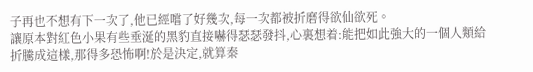子再也不想有下一次了,他已經嚐了好幾次,每一次都被折磨得欲仙欲死。
讓原本對紅色小果有些垂涎的黑豹直接嚇得瑟瑟發抖,心裏想着:能把如此強大的一個人類給折騰成這樣,那得多恐怖啊!於是決定,就算秦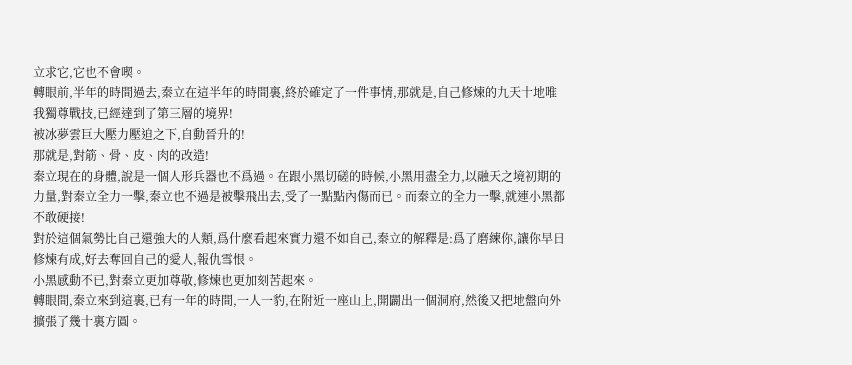立求它,它也不會喫。
轉眼前,半年的時間過去,秦立在這半年的時間裏,終於確定了一件事情,那就是,自己修煉的九天十地唯我獨尊戰技,已經達到了第三層的境界!
被冰夢雲巨大壓力壓迫之下,自動晉升的!
那就是,對筋、骨、皮、肉的改造!
秦立現在的身體,說是一個人形兵器也不爲過。在跟小黑切磋的時候,小黑用盡全力,以融天之境初期的力量,對秦立全力一擊,秦立也不過是被擊飛出去,受了一點點內傷而已。而秦立的全力一擊,就連小黑都不敢硬接!
對於這個氣勢比自己還強大的人類,爲什麼看起來實力還不如自己,秦立的解釋是:爲了磨練你,讓你早日修煉有成,好去奪回自己的愛人,報仇雪恨。
小黑感動不已,對秦立更加尊敬,修煉也更加刻苦起來。
轉眼間,秦立來到這裏,已有一年的時間,一人一豹,在附近一座山上,開闢出一個洞府,然後又把地盤向外擴張了幾十裏方圓。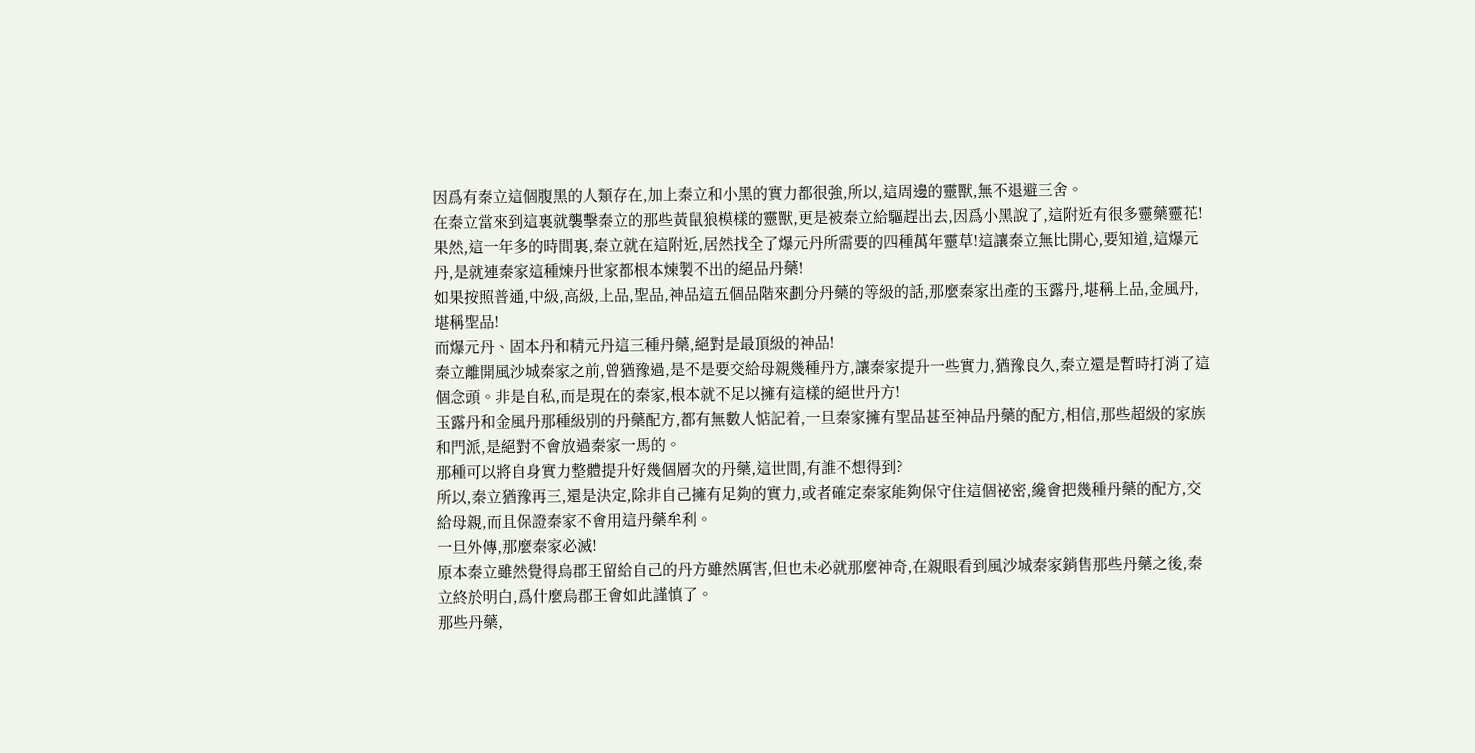因爲有秦立這個腹黑的人類存在,加上秦立和小黑的實力都很強,所以,這周邊的靈獸,無不退避三舍。
在秦立當來到這裏就襲擊秦立的那些黃鼠狼模樣的靈獸,更是被秦立給驅趕出去,因爲小黑說了,這附近有很多靈藥靈花!
果然,這一年多的時間裏,秦立就在這附近,居然找全了爆元丹所需要的四種萬年靈草!這讓秦立無比開心,要知道,這爆元丹,是就連秦家這種煉丹世家都根本煉製不出的絕品丹藥!
如果按照普通,中級,高級,上品,聖品,神品這五個品階來劃分丹藥的等級的話,那麼秦家出產的玉露丹,堪稱上品,金風丹,堪稱聖品!
而爆元丹、固本丹和精元丹這三種丹藥,絕對是最頂級的神品!
秦立離開風沙城秦家之前,曾猶豫過,是不是要交給母親幾種丹方,讓秦家提升一些實力,猶豫良久,秦立還是暫時打消了這個念頭。非是自私,而是現在的秦家,根本就不足以擁有這樣的絕世丹方!
玉露丹和金風丹那種級別的丹藥配方,都有無數人惦記着,一旦秦家擁有聖品甚至神品丹藥的配方,相信,那些超級的家族和門派,是絕對不會放過秦家一馬的。
那種可以將自身實力整體提升好幾個層次的丹藥,這世間,有誰不想得到?
所以,秦立猶豫再三,還是決定,除非自己擁有足夠的實力,或者確定秦家能夠保守住這個祕密,纔會把幾種丹藥的配方,交給母親,而且保證秦家不會用這丹藥牟利。
一旦外傳,那麼秦家必滅!
原本秦立雖然覺得烏郡王留給自己的丹方雖然厲害,但也未必就那麼神奇,在親眼看到風沙城秦家銷售那些丹藥之後,秦立終於明白,爲什麼烏郡王會如此謹慎了。
那些丹藥,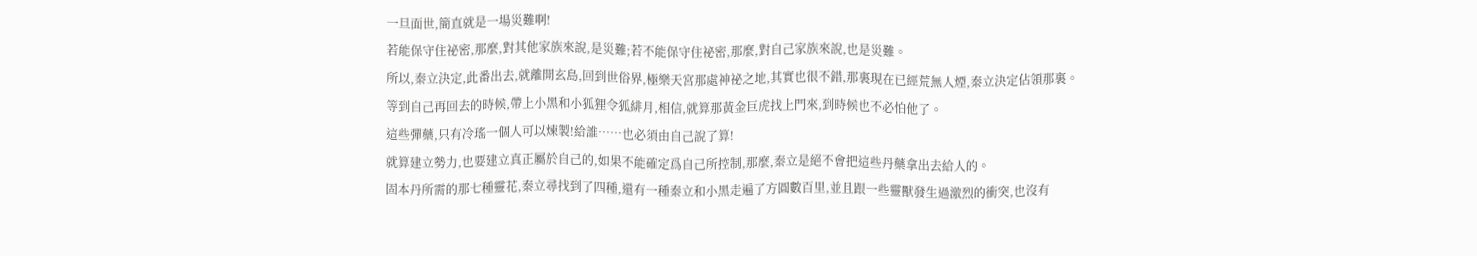一旦面世,簡直就是一場災難啊!
若能保守住祕密,那麼,對其他家族來說,是災難;若不能保守住祕密,那麼,對自己家族來說,也是災難。
所以,秦立決定,此番出去,就離開玄島,回到世俗界,極樂天宮那處神祕之地,其實也很不錯,那裏現在已經荒無人煙,秦立決定佔領那裏。
等到自己再回去的時候,帶上小黑和小狐狸令狐緋月,相信,就算那黃金巨虎找上門來,到時候也不必怕他了。
這些彈藥,只有冷瑤一個人可以煉製!給誰……也必須由自己說了算!
就算建立勢力,也要建立真正屬於自己的,如果不能確定爲自己所控制,那麼,秦立是絕不會把這些丹藥拿出去給人的。
固本丹所需的那七種靈花,秦立尋找到了四種,還有一種秦立和小黑走遍了方圓數百里,並且跟一些靈獸發生過激烈的衝突,也沒有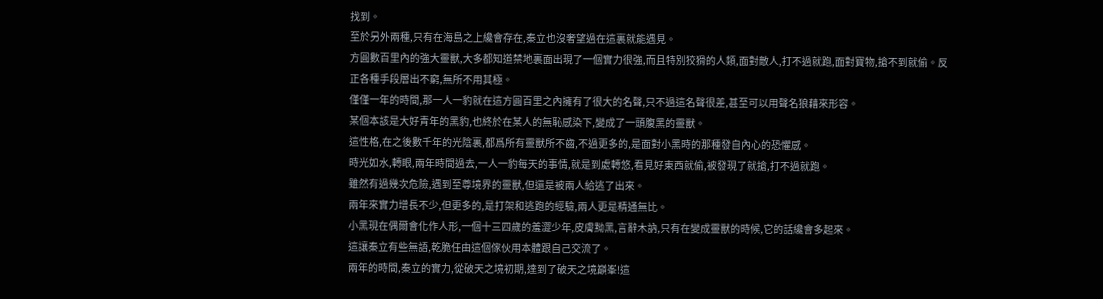找到。
至於另外兩種,只有在海島之上纔會存在,秦立也沒奢望過在這裏就能遇見。
方圓數百里內的強大靈獸,大多都知道禁地裏面出現了一個實力很強,而且特別狡猾的人類,面對敵人,打不過就跑,面對寶物,搶不到就偷。反正各種手段層出不窮,無所不用其極。
僅僅一年的時間,那一人一豹就在這方圓百里之內擁有了很大的名聲,只不過這名聲很差,甚至可以用聲名狼藉來形容。
某個本該是大好青年的黑豹,也終於在某人的無恥感染下,變成了一頭腹黑的靈獸。
這性格,在之後數千年的光陰裏,都爲所有靈獸所不齒,不過更多的,是面對小黑時的那種發自內心的恐懼感。
時光如水,轉眼,兩年時間過去,一人一豹每天的事情,就是到處轉悠,看見好東西就偷,被發現了就搶,打不過就跑。
雖然有過幾次危險,遇到至尊境界的靈獸,但還是被兩人給逃了出來。
兩年來實力增長不少,但更多的,是打架和逃跑的經驗,兩人更是精通無比。
小黑現在偶爾會化作人形,一個十三四歲的羞澀少年,皮膚黝黑,言辭木訥,只有在變成靈獸的時候,它的話纔會多起來。
這讓秦立有些無語,乾脆任由這個傢伙用本體跟自己交流了。
兩年的時間,秦立的實力,從破天之境初期,達到了破天之境巔峯!這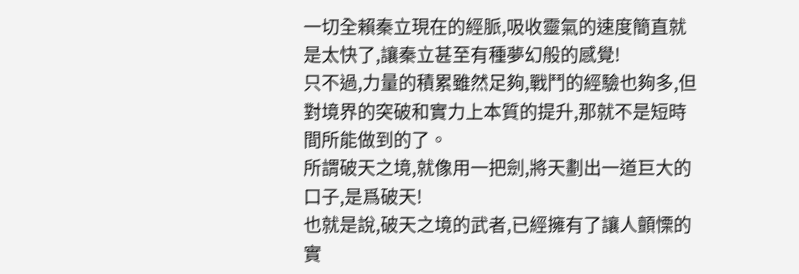一切全賴秦立現在的經脈,吸收靈氣的速度簡直就是太快了,讓秦立甚至有種夢幻般的感覺!
只不過,力量的積累雖然足夠,戰鬥的經驗也夠多,但對境界的突破和實力上本質的提升,那就不是短時間所能做到的了。
所謂破天之境,就像用一把劍,將天劃出一道巨大的口子,是爲破天!
也就是說,破天之境的武者,已經擁有了讓人顫慄的實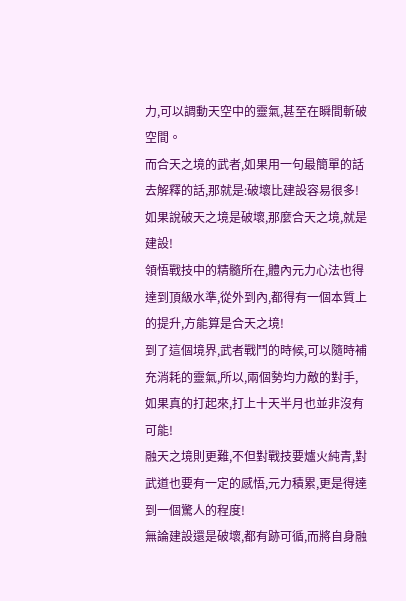力,可以調動天空中的靈氣,甚至在瞬間斬破空間。
而合天之境的武者,如果用一句最簡單的話去解釋的話,那就是:破壞比建設容易很多!
如果說破天之境是破壞,那麼合天之境,就是建設!
領悟戰技中的精髓所在,體內元力心法也得達到頂級水準,從外到內,都得有一個本質上的提升,方能算是合天之境!
到了這個境界,武者戰鬥的時候,可以隨時補充消耗的靈氣,所以,兩個勢均力敵的對手,如果真的打起來,打上十天半月也並非沒有可能!
融天之境則更難,不但對戰技要爐火純青,對武道也要有一定的感悟,元力積累,更是得達到一個驚人的程度!
無論建設還是破壞,都有跡可循,而將自身融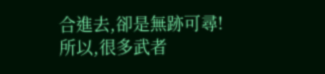合進去,卻是無跡可尋!
所以,很多武者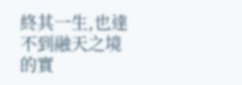終其一生,也達不到融天之境的實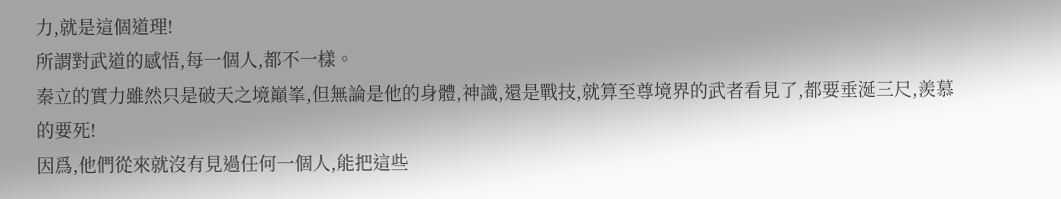力,就是這個道理!
所謂對武道的感悟,每一個人,都不一樣。
秦立的實力雖然只是破天之境巔峯,但無論是他的身體,神識,還是戰技,就算至尊境界的武者看見了,都要垂涎三尺,羨慕的要死!
因爲,他們從來就沒有見過任何一個人,能把這些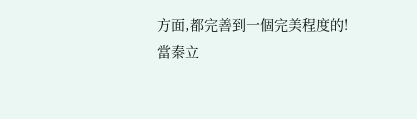方面,都完善到一個完美程度的!
當秦立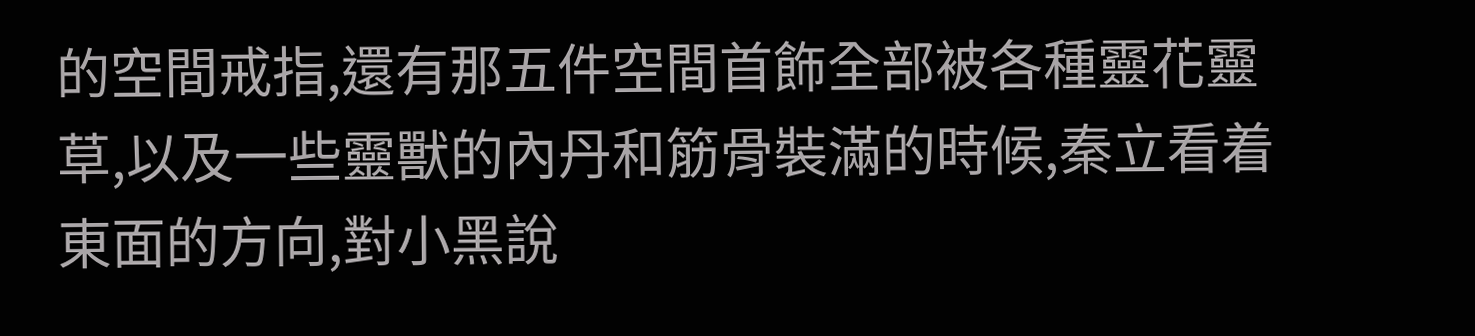的空間戒指,還有那五件空間首飾全部被各種靈花靈草,以及一些靈獸的內丹和筋骨裝滿的時候,秦立看着東面的方向,對小黑說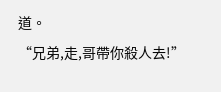道。
“兄弟,走,哥帶你殺人去!”